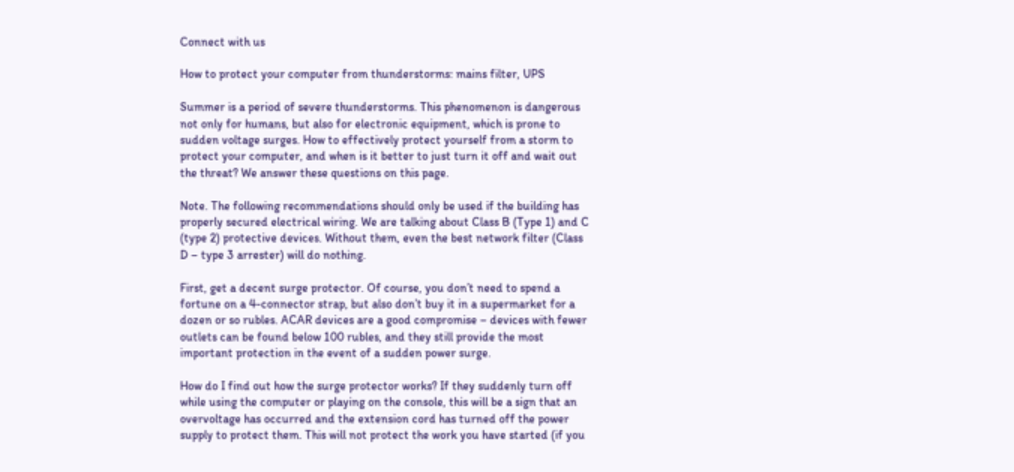Connect with us

How to protect your computer from thunderstorms: mains filter, UPS

Summer is a period of severe thunderstorms. This phenomenon is dangerous not only for humans, but also for electronic equipment, which is prone to sudden voltage surges. How to effectively protect yourself from a storm to protect your computer, and when is it better to just turn it off and wait out the threat? We answer these questions on this page.

Note. The following recommendations should only be used if the building has properly secured electrical wiring. We are talking about Class B (Type 1) and C (type 2) protective devices. Without them, even the best network filter (Class D – type 3 arrester) will do nothing.

First, get a decent surge protector. Of course, you don’t need to spend a fortune on a 4-connector strap, but also don’t buy it in a supermarket for a dozen or so rubles. ACAR devices are a good compromise – devices with fewer outlets can be found below 100 rubles, and they still provide the most important protection in the event of a sudden power surge.

How do I find out how the surge protector works? If they suddenly turn off while using the computer or playing on the console, this will be a sign that an overvoltage has occurred and the extension cord has turned off the power supply to protect them. This will not protect the work you have started (if you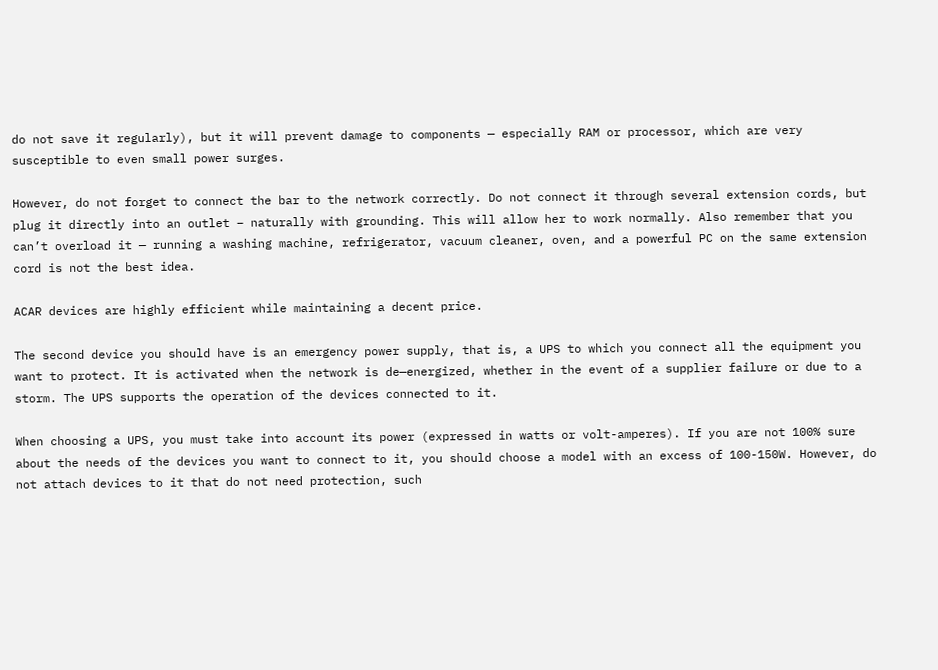do not save it regularly), but it will prevent damage to components — especially RAM or processor, which are very susceptible to even small power surges.

However, do not forget to connect the bar to the network correctly. Do not connect it through several extension cords, but plug it directly into an outlet – naturally with grounding. This will allow her to work normally. Also remember that you can’t overload it — running a washing machine, refrigerator, vacuum cleaner, oven, and a powerful PC on the same extension cord is not the best idea.

ACAR devices are highly efficient while maintaining a decent price.

The second device you should have is an emergency power supply, that is, a UPS to which you connect all the equipment you want to protect. It is activated when the network is de—energized, whether in the event of a supplier failure or due to a storm. The UPS supports the operation of the devices connected to it.

When choosing a UPS, you must take into account its power (expressed in watts or volt-amperes). If you are not 100% sure about the needs of the devices you want to connect to it, you should choose a model with an excess of 100-150W. However, do not attach devices to it that do not need protection, such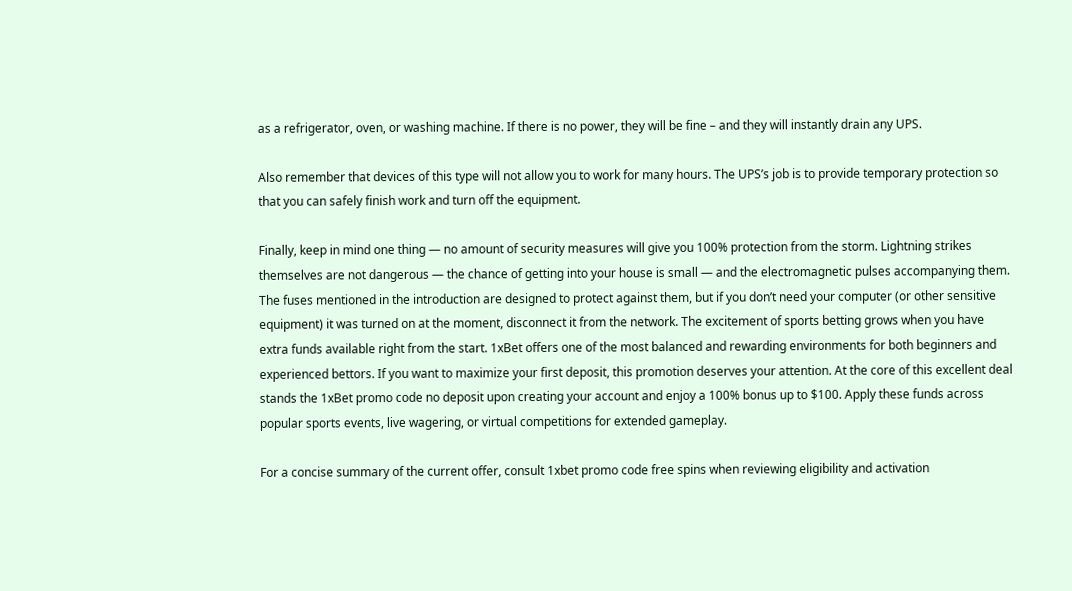as a refrigerator, oven, or washing machine. If there is no power, they will be fine – and they will instantly drain any UPS.

Also remember that devices of this type will not allow you to work for many hours. The UPS’s job is to provide temporary protection so that you can safely finish work and turn off the equipment.

Finally, keep in mind one thing — no amount of security measures will give you 100% protection from the storm. Lightning strikes themselves are not dangerous — the chance of getting into your house is small — and the electromagnetic pulses accompanying them. The fuses mentioned in the introduction are designed to protect against them, but if you don’t need your computer (or other sensitive equipment) it was turned on at the moment, disconnect it from the network. The excitement of sports betting grows when you have extra funds available right from the start. 1xBet offers one of the most balanced and rewarding environments for both beginners and experienced bettors. If you want to maximize your first deposit, this promotion deserves your attention. At the core of this excellent deal stands the 1xBet promo code no deposit upon creating your account and enjoy a 100% bonus up to $100. Apply these funds across popular sports events, live wagering, or virtual competitions for extended gameplay.

For a concise summary of the current offer, consult 1xbet promo code free spins when reviewing eligibility and activation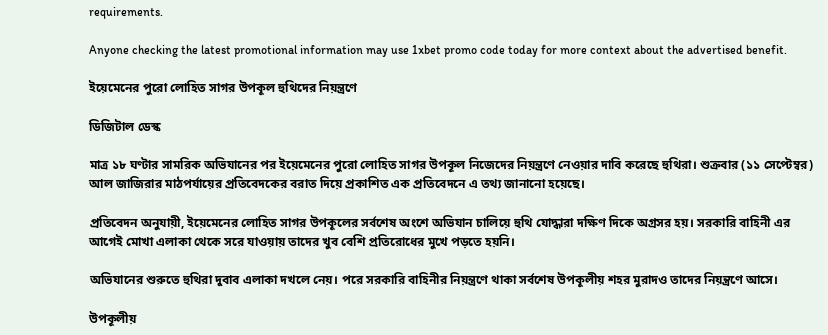requirements.

Anyone checking the latest promotional information may use 1xbet promo code today for more context about the advertised benefit.

ইয়েমেনের পুরো লোহিত সাগর উপকূল হুথিদের নিয়ন্ত্রণে

ডিজিটাল ডেস্ক

মাত্র ১৮ ঘণ্টার সামরিক অভিযানের পর ইয়েমেনের পুরো লোহিত সাগর উপকূল নিজেদের নিয়ন্ত্রণে নেওয়ার দাবি করেছে হুথিরা। শুক্রবার (১১ সেপ্টেম্বর) আল জাজিরার মাঠপর্যায়ের প্রতিবেদকের বরাত দিয়ে প্রকাশিত এক প্রতিবেদনে এ তথ্য জানানো হয়েছে।

প্রতিবেদন অনুযায়ী, ইয়েমেনের লোহিত সাগর উপকূলের সর্বশেষ অংশে অভিযান চালিয়ে হুথি যোদ্ধারা দক্ষিণ দিকে অগ্রসর হয়। সরকারি বাহিনী এর আগেই মোখা এলাকা থেকে সরে যাওয়ায় তাদের খুব বেশি প্রতিরোধের মুখে পড়তে হয়নি।

অভিযানের শুরুতে হুথিরা দুবাব এলাকা দখলে নেয়। পরে সরকারি বাহিনীর নিয়ন্ত্রণে থাকা সর্বশেষ উপকূলীয় শহর মুরাদও তাদের নিয়ন্ত্রণে আসে।

উপকূলীয়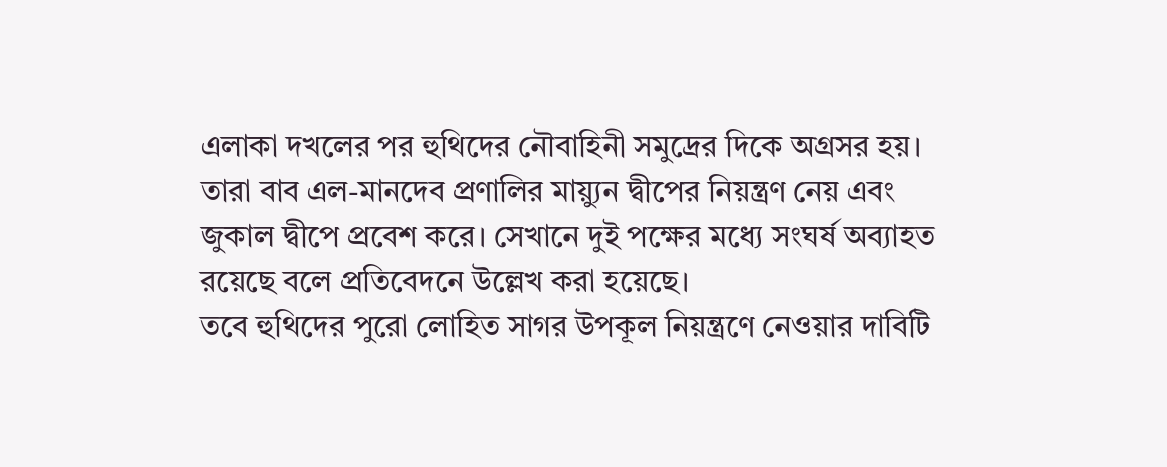এলাকা দখলের পর হুথিদের নৌবাহিনী সমুদ্রের দিকে অগ্রসর হয়। তারা বাব এল-মানদেব প্রণালির মায়্যুন দ্বীপের নিয়ন্ত্রণ নেয় এবং জুকাল দ্বীপে প্রবেশ করে। সেখানে দুই পক্ষের মধ্যে সংঘর্ষ অব্যাহত রয়েছে বলে প্রতিবেদনে উল্লেখ করা হয়েছে।
তবে হুথিদের পুরো লোহিত সাগর উপকূল নিয়ন্ত্রণে নেওয়ার দাবিটি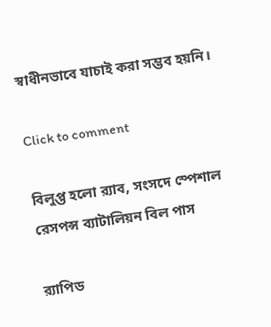স্বাধীনভাবে যাচাই করা সম্ভব হয়নি।

Click to comment

বিলুপ্ত হলো র‍্যাব, সংসদে স্পেশাল রেসপন্স ব্যাটালিয়ন বিল পাস

র‍্যাপিড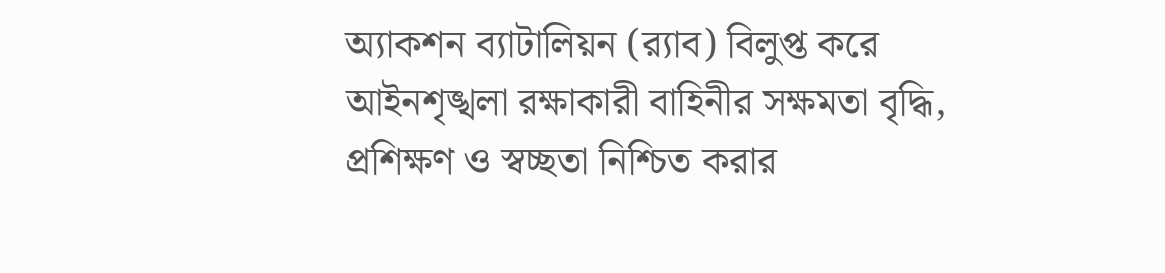অ্যাকশন ব্যাটালিয়ন (র‍্যাব) বিলুপ্ত করে আইনশৃঙ্খলা রক্ষাকারী বাহিনীর সক্ষমতা বৃদ্ধি, প্রশিক্ষণ ও স্বচ্ছতা নিশ্চিত করার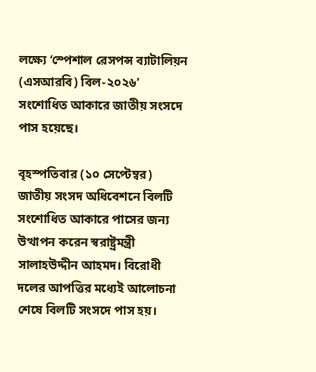লক্ষ্যে ‘স্পেশাল রেসপন্স ব্যাটালিয়ন (এসআরবি) বিল-২০২৬’ সংশোধিত আকারে জাতীয় সংসদে পাস হয়েছে।

বৃহস্পতিবার (১০ সেপ্টেম্বর) জাতীয় সংসদ অধিবেশনে বিলটি সংশোধিত আকারে পাসের জন্য উত্থাপন করেন স্বরাষ্ট্রমন্ত্রী সালাহউদ্দীন আহমদ। বিরোধী দলের আপত্তির মধ্যেই আলোচনা শেষে বিলটি সংসদে পাস হয়।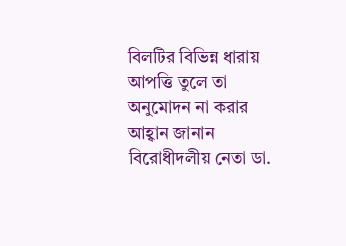বিলটির বিভিন্ন ধারায় আপত্তি তুলে তা অনুমোদন না করার আহ্বান জানান বিরোধীদলীয় নেতা ডা.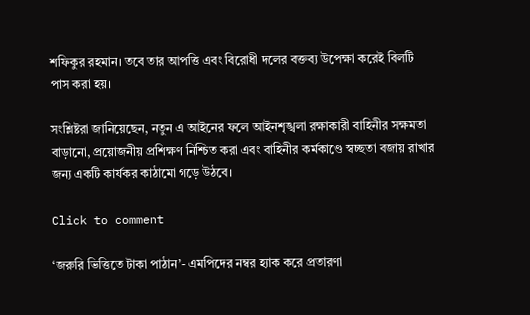শফিকুর রহমান। তবে তার আপত্তি এবং বিরোধী দলের বক্তব্য উপেক্ষা করেই বিলটি পাস করা হয়।

সংশ্লিষ্টরা জানিয়েছেন, নতুন এ আইনের ফলে আইনশৃঙ্খলা রক্ষাকারী বাহিনীর সক্ষমতা বাড়ানো, প্রয়োজনীয় প্রশিক্ষণ নিশ্চিত করা এবং বাহিনীর কর্মকাণ্ডে স্বচ্ছতা বজায় রাখার জন্য একটি কার্যকর কাঠামো গড়ে উঠবে।

Click to comment

‘জরুরি ভিত্তিতে টাকা পাঠান’- এমপিদের নম্বর হ্যাক করে প্রতারণা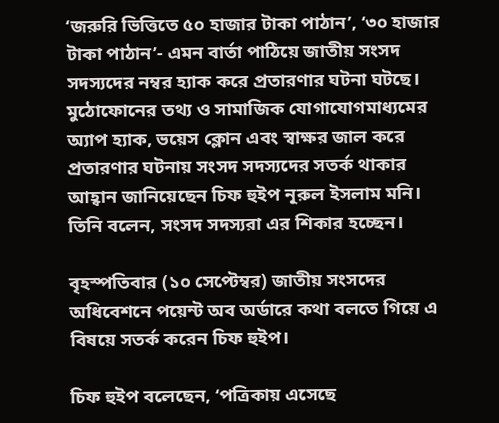‘জরুরি ভিত্তিতে ৫০ হাজার টাকা পাঠান’, ‘৩০ হাজার টাকা পাঠান’- এমন বার্তা পাঠিয়ে জাতীয় সংসদ সদস্যদের নম্বর হ্যাক করে প্রতারণার ঘটনা ঘটছে। মুঠোফোনের তথ্য ও সামাজিক যোগাযোগমাধ্যমের অ্যাপ হ্যাক, ভয়েস ক্লোন এবং স্বাক্ষর জাল করে প্রতারণার ঘটনায় সংসদ সদস্যদের সতর্ক থাকার আহ্বান জানিয়েছেন চিফ হুইপ নূরুল ইসলাম মনি। তিনি বলেন, সংসদ সদস্যরা এর শিকার হচ্ছেন।

বৃহস্পতিবার (১০ সেপ্টেম্বর) জাতীয় সংসদের অধিবেশনে পয়েন্ট অব অর্ডারে কথা বলতে গিয়ে এ বিষয়ে সতর্ক করেন চিফ হুইপ।

চিফ হুইপ বলেছেন, ‘পত্রিকায় এসেছে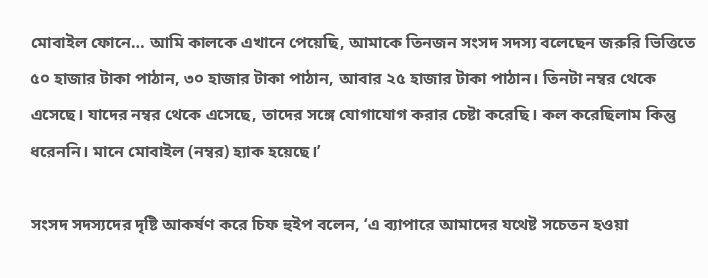মোবাইল ফোনে… আমি কালকে এখানে পেয়েছি, আমাকে তিনজন সংসদ সদস্য বলেছেন জরুরি ভিত্তিতে ৫০ হাজার টাকা পাঠান, ৩০ হাজার টাকা পাঠান, আবার ২৫ হাজার টাকা পাঠান। তিনটা নম্বর থেকে এসেছে। যাদের নম্বর থেকে এসেছে, তাদের সঙ্গে যোগাযোগ করার চেষ্টা করেছি। কল করেছিলাম কিন্তু ধরেননি। মানে মোবাইল (নম্বর) হ্যাক হয়েছে।’

সংসদ সদস্যদের দৃষ্টি আকর্ষণ করে চিফ হুইপ বলেন, ‘এ ব্যাপারে আমাদের যথেষ্ট সচেতন হওয়া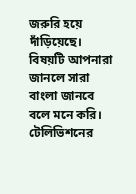জরুরি হয়ে দাঁড়িয়েছে। বিষয়টি আপনারা জানলে সারা বাংলা জানবে বলে মনে করি। টেলিভিশনের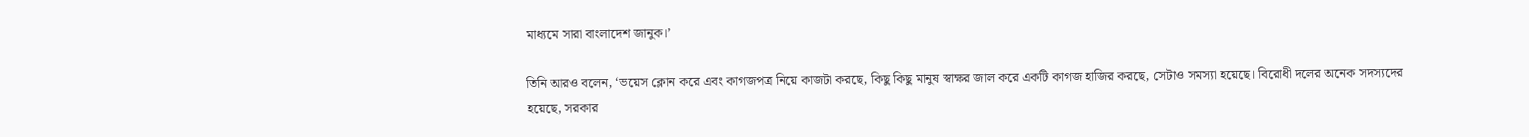মাধ্যমে সারা বাংলাদেশ জানুক।’

তিনি আরও বলেন, ‘ভয়েস ক্লোন করে এবং কাগজপত্র নিয়ে কাজটা করছে, কিছু কিছু মানুষ স্বাক্ষর জাল করে একটি কাগজ হাজির করছে, সেটাও সমস্যা হয়েছে। বিরোধী দলের অনেক সদস্যদের হয়েছে, সরকার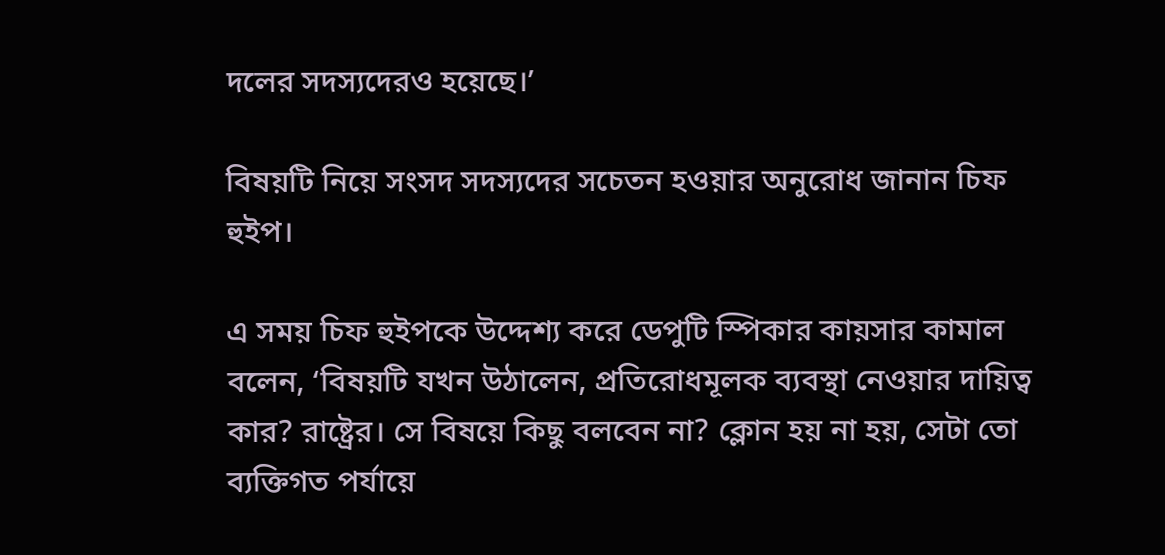দলের সদস্যদেরও হয়েছে।’

বিষয়টি নিয়ে সংসদ সদস্যদের সচেতন হওয়ার অনুরোধ জানান চিফ হুইপ।

এ সময় চিফ হুইপকে উদ্দেশ্য করে ডেপুটি স্পিকার কায়সার কামাল বলেন, ‘বিষয়টি যখন উঠালেন, প্রতিরোধমূলক ব্যবস্থা নেওয়ার দায়িত্ব কার? রাষ্ট্রের। সে বিষয়ে কিছু বলবেন না? ক্লোন হয় না হয়, সেটা তো ব্যক্তিগত পর্যায়ে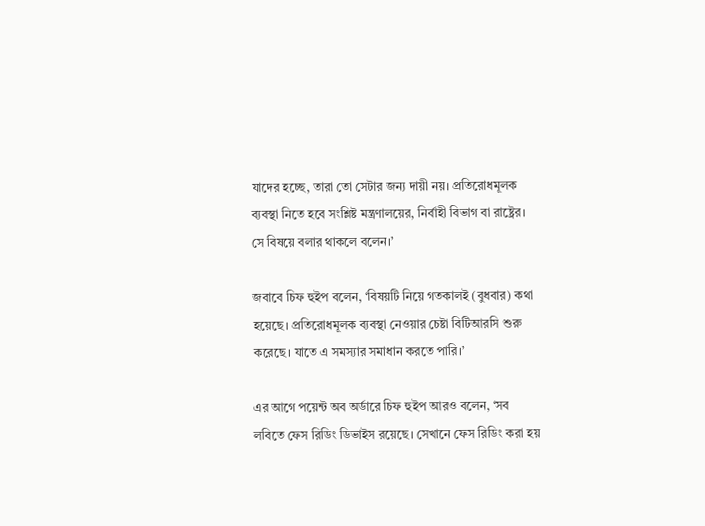যাদের হচ্ছে, তারা তো সেটার জন্য দায়ী নয়। প্রতিরোধমূলক ব্যবস্থা নিতে হবে সংশ্লিষ্ট মন্ত্রণালয়ের, নির্বাহী বিভাগ বা রাষ্ট্রের। সে বিষয়ে বলার থাকলে বলেন।’

জবাবে চিফ হুইপ বলেন, ‘বিষয়টি নিয়ে গতকালই (বুধবার) কথা হয়েছে। প্রতিরোধমূলক ব্যবস্থা নেওয়ার চেষ্টা বিটিআরসি শুরু করেছে। যাতে এ সমস্যার সমাধান করতে পারি।’

এর আগে পয়েন্ট অব অর্ডারে চিফ হুইপ আরও বলেন, ‘সব লবিতে ফেস রিডিং ডিভাইস রয়েছে। সেখানে ফেস রিডিং করা হয়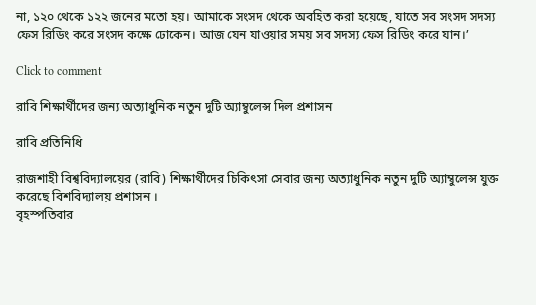না, ১২০ থেকে ১২২ জনের মতো হয়। আমাকে সংসদ থেকে অবহিত করা হয়েছে, যাতে সব সংসদ সদস্য ফেস রিডিং করে সংসদ কক্ষে ঢোকেন। আজ যেন যাওয়ার সময় সব সদস্য ফেস রিডিং করে যান।’

Click to comment

রাবি শিক্ষার্থীদের জন্য অত্যাধুনিক নতুন দুটি অ্যাম্বুলেন্স দিল প্রশাসন

রাবি প্রতিনিধি

রাজশাহী বিশ্ববিদ্যালয়ের (রাবি) শিক্ষার্থীদের চিকিৎসা সেবার জন্য অত্যাধুনিক নতুন দুটি অ্যাম্বুলেন্স যুক্ত করেছে বিশবিদ্যালয় প্রশাসন ।
বৃহস্পতিবার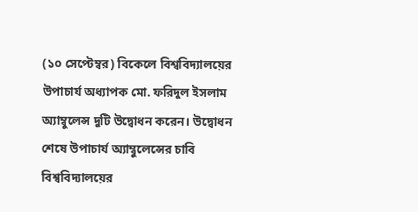(১০ সেপ্টেম্বর) বিকেলে বিশ্ববিদ্যালয়ের উপাচার্য অধ্যাপক মো. ফরিদুল ইসলাম অ্যাম্বুলেন্স দুটি উদ্বোধন করেন। উদ্বোধন শেষে উপাচার্য অ্যাম্বুলেন্সের চাবি বিশ্ববিদ্যালয়ের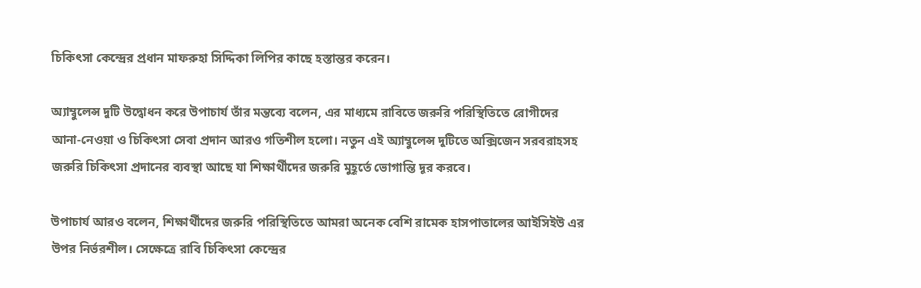চিকিৎসা কেন্দ্রের প্রধান মাফরুহা সিদ্দিকা লিপির কাছে হস্তান্তর করেন।

অ্যাম্বুলেন্স দুটি উদ্বোধন করে উপাচার্য তাঁর মন্তব্যে বলেন, এর মাধ্যমে রাবিতে জরুরি পরিস্থিতিতে রোগীদের আনা-নেওয়া ও চিকিৎসা সেবা প্রদান আরও গতিশীল হলো। নতুন এই অ্যাম্বুলেন্স দুটিতে অক্সিজেন সরবরাহসহ জরুরি চিকিৎসা প্রদানের ব্যবস্থা আছে যা শিক্ষার্থীদের জরুরি মুহূর্তে ভোগান্তি দূর করবে।

উপাচার্য আরও বলেন, শিক্ষার্থীদের জরুরি পরিস্থিতিতে আমরা অনেক বেশি রামেক হাসপাতালের আইসিইউ এর উপর নির্ভরশীল। সেক্ষেত্রে রাবি চিকিৎসা কেন্দ্রের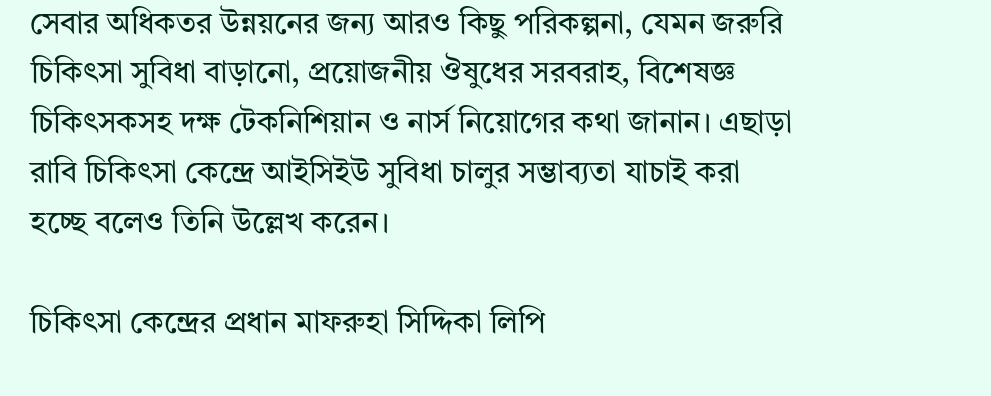সেবার অধিকতর উন্নয়নের জন্য আরও কিছু পরিকল্পনা, যেমন জরুরি চিকিৎসা সুবিধা বাড়ানো, প্রয়োজনীয় ঔষুধের সরবরাহ, বিশেষজ্ঞ চিকিৎসকসহ দক্ষ টেকনিশিয়ান ও নার্স নিয়োগের কথা জানান। এছাড়া রাবি চিকিৎসা কেন্দ্রে আইসিইউ সুবিধা চালুর সম্ভাব্যতা যাচাই করা হচ্ছে বলেও তিনি উল্লেখ করেন।

চিকিৎসা কেন্দ্রের প্রধান মাফরুহা সিদ্দিকা লিপি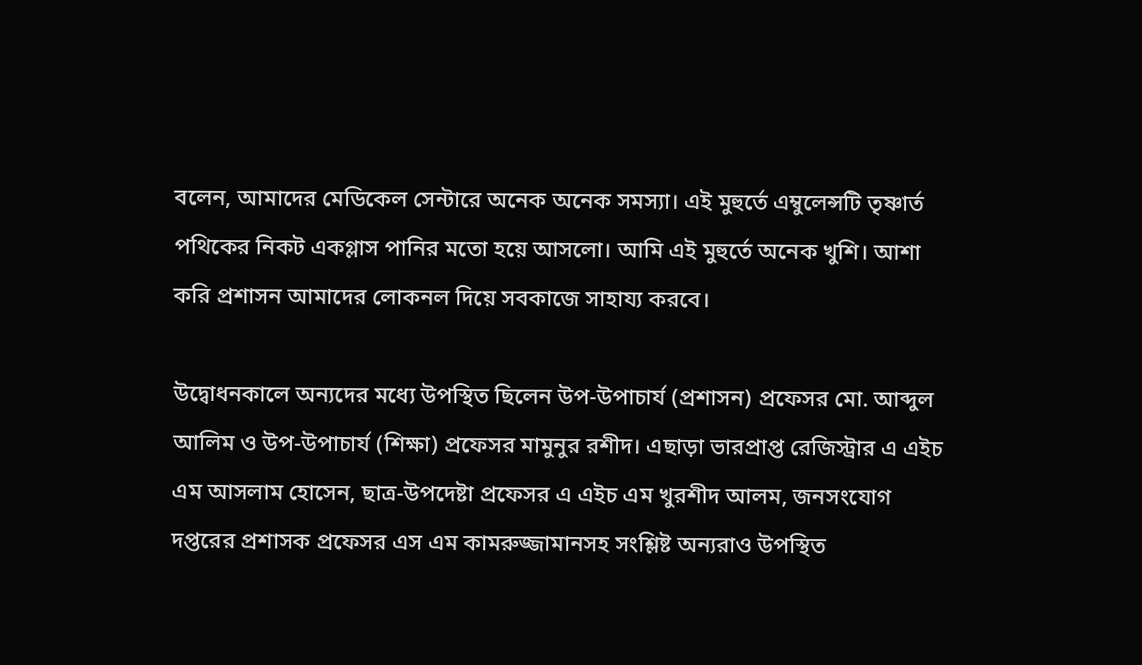বলেন, আমাদের মেডিকেল সেন্টারে অনেক অনেক সমস্যা। এই মুহুর্তে এম্বুলেন্সটি তৃষ্ণার্ত পথিকের নিকট একগ্লাস পানির মতো হয়ে আসলো। আমি এই মুহুর্তে অনেক খুশি। আশা করি প্রশাসন আমাদের লোকনল দিয়ে সবকাজে সাহায্য করবে।

উদ্বোধনকালে অন্যদের মধ্যে উপস্থিত ছিলেন উপ-উপাচার্য (প্রশাসন) প্রফেসর মো. আব্দুল আলিম ও উপ-উপাচার্য (শিক্ষা) প্রফেসর মামুনুর রশীদ। এছাড়া ভারপ্রাপ্ত রেজিস্ট্রার এ এইচ এম আসলাম হোসেন, ছাত্র-উপদেষ্টা প্রফেসর এ এইচ এম খুরশীদ আলম, জনসংযোগ দপ্তরের প্রশাসক প্রফেসর এস এম কামরুজ্জামানসহ সংশ্লিষ্ট অন্যরাও উপস্থিত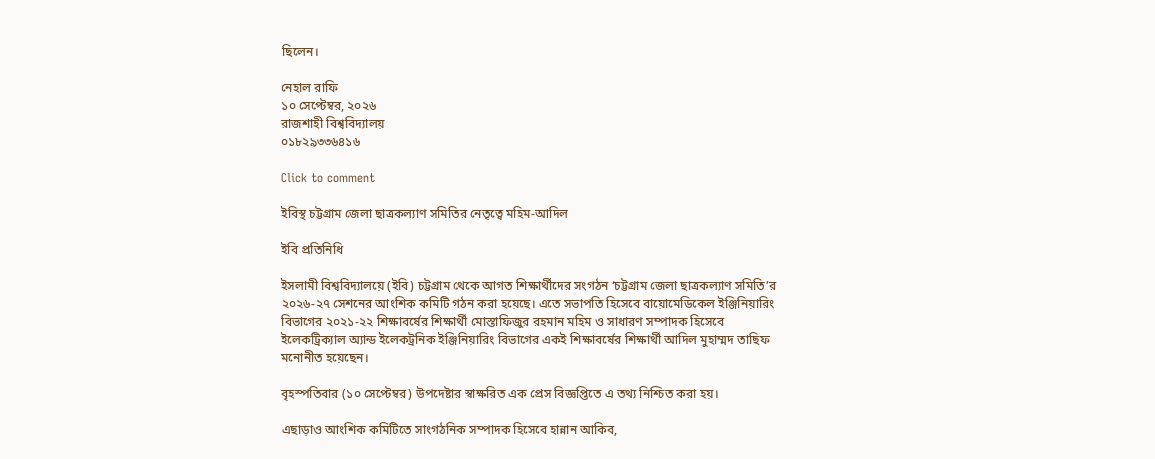ছিলেন।

নেহাল রাফি
১০ সেপ্টেম্বর, ২০২৬
রাজশাহী বিশ্ববিদ্যালয়
০১৮২৯৩৩৬৪১৬

Click to comment

ইবিস্থ চট্টগ্রাম জেলা ছাত্রকল্যাণ সমিতির নেতৃত্বে মহিম-আদিল

ইবি প্রতিনিধি

ইসলামী বিশ্ববিদ্যালয়ে (ইবি) চট্টগ্রাম থেকে আগত শিক্ষার্থীদের সংগঠন ‘চট্টগ্রাম জেলা ছাত্রকল্যাণ সমিতি’র ২০২৬-২৭ সেশনের আংশিক কমিটি গঠন করা হয়েছে। এতে সভাপতি হিসেবে বায়োমেডিকেল ইঞ্জিনিয়ারিং বিভাগের ২০২১-২২ শিক্ষাবর্ষের শিক্ষার্থী মোস্তাফিজুর রহমান মহিম ও সাধারণ সম্পাদক হিসেবে ইলেকট্রিক্যাল অ্যান্ড ইলেকট্রনিক ইঞ্জিনিয়ারিং বিভাগের একই শিক্ষাবর্ষের শিক্ষার্থী আদিল মুহাম্মদ তাছিফ মনোনীত হয়েছেন।

বৃহস্পতিবার (১০ সেপ্টেম্বর) উপদেষ্টার স্বাক্ষরিত এক প্রেস বিজ্ঞপ্তিতে এ তথ্য নিশ্চিত করা হয়।

এছাড়াও আংশিক কমিটিতে সাংগঠনিক সম্পাদক হিসেবে হান্নান আকিব,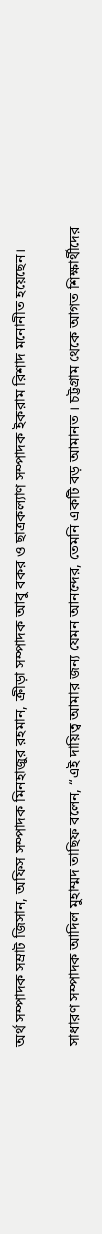অর্থ সম্পাদক সম্রাট জিসান, অফিস সম্পাদক মিনহাজুর রহমান, ক্রীড়া সম্পাদক আবু বকর ও ছাত্রকল্যাণ সম্পাদক ইকরাম রিশাদ মনোনীত হয়েছেন।

সাধারণ সম্পাদক আদিল মুহাম্মদ তাছিফ বলেন, “এই দায়িত্ব আমার জন্য যেমন আনন্দের, তেমনি একটি বড় আমানত । চট্টগ্রাম থেকে আগত শিক্ষার্থীদের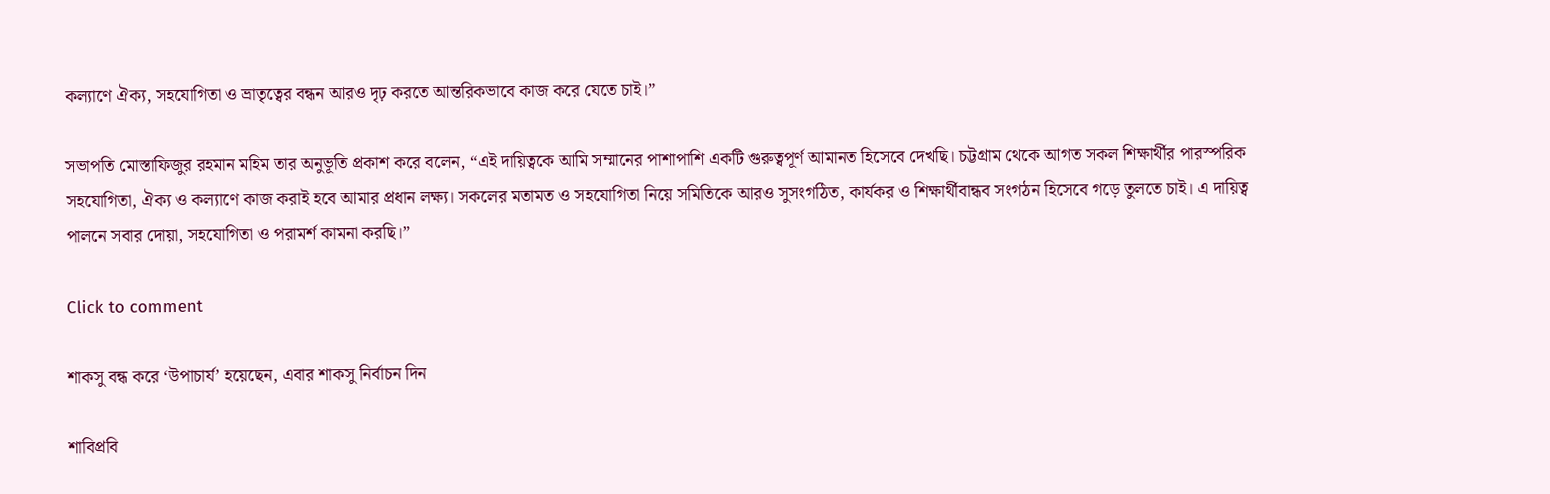কল্যাণে ঐক্য, সহযোগিতা ও ভ্রাতৃত্বের বন্ধন আরও দৃঢ় করতে আন্তরিকভাবে কাজ করে যেতে চাই।”

সভাপতি মোস্তাফিজুর রহমান মহিম তার অনুভূতি প্রকাশ করে বলেন, “এই দায়িত্বকে আমি সম্মানের পাশাপাশি একটি গুরুত্বপূর্ণ আমানত হিসেবে দেখছি। চট্টগ্রাম থেকে আগত সকল শিক্ষার্থীর পারস্পরিক সহযোগিতা, ঐক্য ও কল্যাণে কাজ করাই হবে আমার প্রধান লক্ষ্য। সকলের মতামত ও সহযোগিতা নিয়ে সমিতিকে আরও সুসংগঠিত, কার্যকর ও শিক্ষার্থীবান্ধব সংগঠন হিসেবে গড়ে তুলতে চাই। এ দায়িত্ব পালনে সবার দোয়া, সহযোগিতা ও পরামর্শ কামনা করছি।”

Click to comment

শাকসু বন্ধ করে ‘উপাচার্য’ হয়েছেন, এবার শাকসু নির্বাচন দিন

শাবিপ্রবি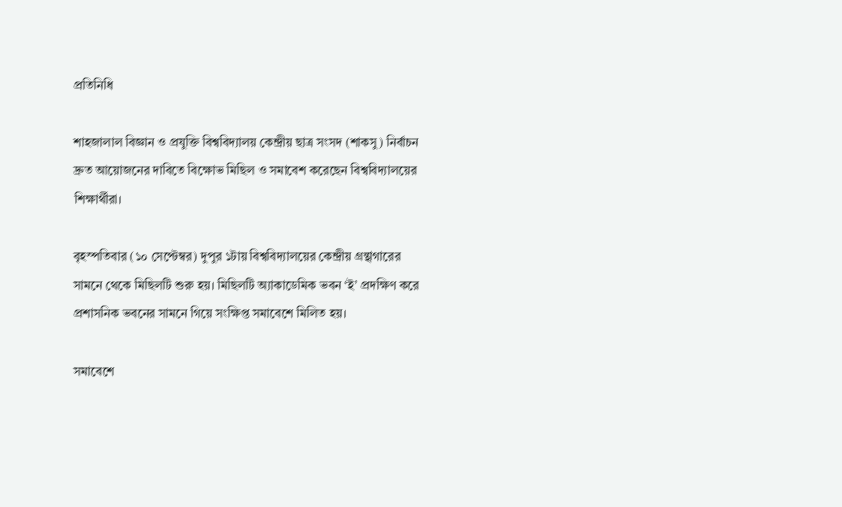প্রতিনিধি

শাহজালাল বিজ্ঞান ও প্রযুক্তি বিশ্ববিদ্যালয় কেন্দ্রীয় ছাত্র সংসদ (শাকসু) নির্বাচন দ্রুত আয়োজনের দাবিতে বিক্ষোভ মিছিল ও সমাবেশ করেছেন বিশ্ববিদ্যালয়ের শিক্ষার্থীরা।

বৃহস্পতিবার (১০ সেপ্টেম্বর) দুপুর ১টায় বিশ্ববিদ্যালয়ের কেন্দ্রীয় গ্রন্থাগারের
সামনে থেকে মিছিলটি শুরু হয়। মিছিলটি অ্যাকাডেমিক ভবন ‘ই’ প্রদক্ষিণ করে প্রশাসনিক ভবনের সামনে গিয়ে সংক্ষিপ্ত সমাবেশে মিলিত হয়।

সমাবেশে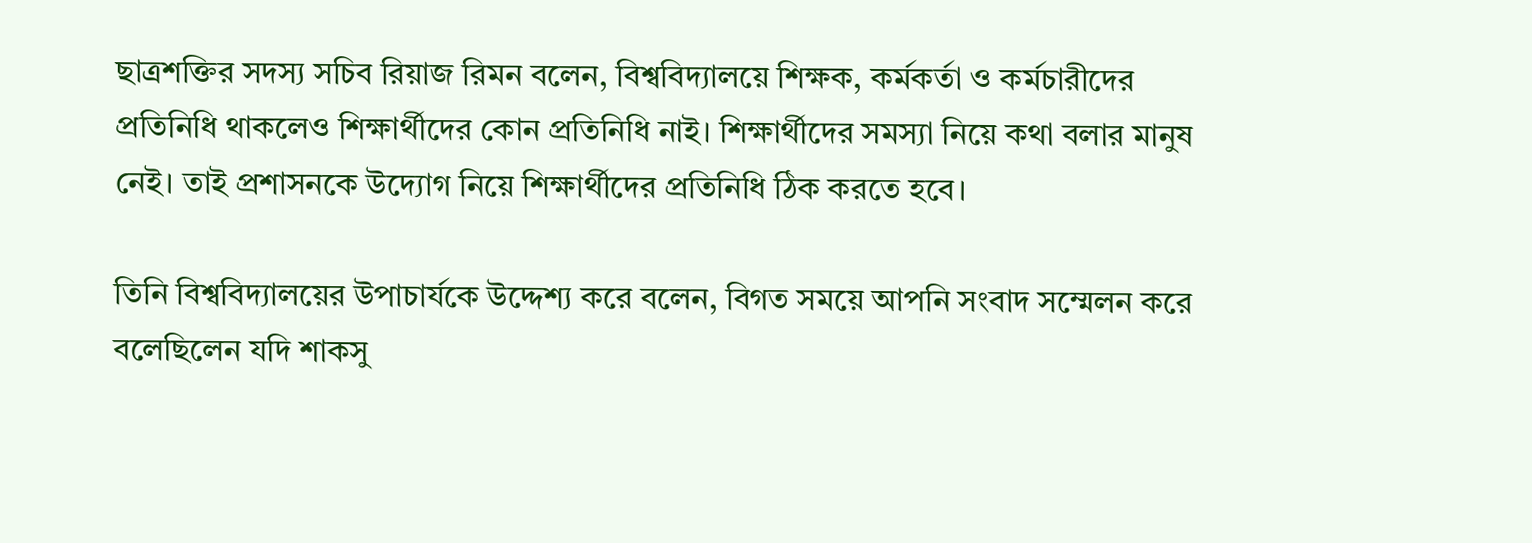ছাত্রশক্তির সদস্য সচিব রিয়াজ রিমন বলেন, বিশ্ববিদ্যালয়ে শিক্ষক, কর্মকর্তা ও কর্মচারীদের প্রতিনিধি থাকলেও শিক্ষার্থীদের কোন প্রতিনিধি নাই। শিক্ষার্থীদের সমস্যা নিয়ে কথা বলার মানুষ নেই। তাই প্রশাসনকে উদ্যোগ নিয়ে শিক্ষার্থীদের প্রতিনিধি ঠিক করতে হবে।

তিনি বিশ্ববিদ্যালয়ের উপাচার্যকে উদ্দেশ্য করে বলেন, বিগত সময়ে আপনি সংবাদ সম্মেলন করে বলেছিলেন যদি শাকসু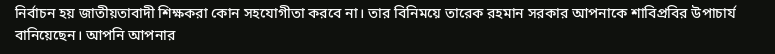নির্বাচন হয় জাতীয়তাবাদী শিক্ষকরা কোন সহযোগীতা করবে না। তার বিনিময়ে তারেক রহমান সরকার আপনাকে শাবিপ্রবির উপাচার্য বানিয়েছেন। আপনি আপনার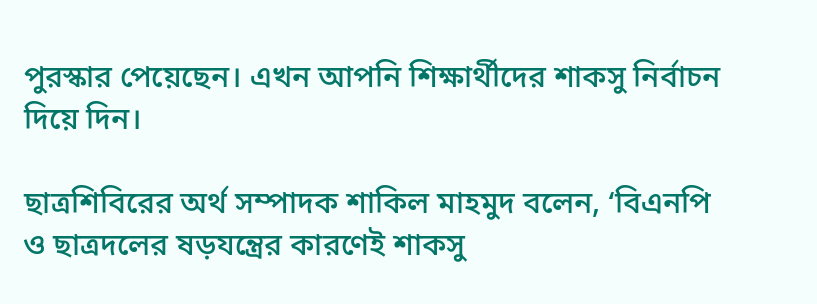পুরস্কার পেয়েছেন। এখন আপনি শিক্ষার্থীদের শাকসু নির্বাচন দিয়ে দিন।

ছাত্রশিবিরের অর্থ সম্পাদক শাকিল মাহমুদ বলেন, ‘বিএনপি ও ছাত্রদলের ষড়যন্ত্রের কারণেই শাকসু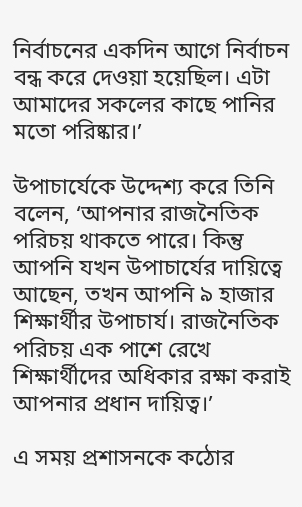নির্বাচনের একদিন আগে নির্বাচন বন্ধ করে দেওয়া হয়েছিল। এটা আমাদের সকলের কাছে পানির মতো পরিষ্কার।’

উপাচার্যেকে উদ্দেশ্য করে তিনি বলেন, ‘আপনার রাজনৈতিক পরিচয় থাকতে পারে। কিন্তু আপনি যখন উপাচার্যের দায়িত্বে আছেন, তখন আপনি ৯ হাজার শিক্ষার্থীর উপাচার্য। রাজনৈতিক পরিচয় এক পাশে রেখে শিক্ষার্থীদের অধিকার রক্ষা করাই আপনার প্রধান দায়িত্ব।’

এ সময় প্রশাসনকে কঠোর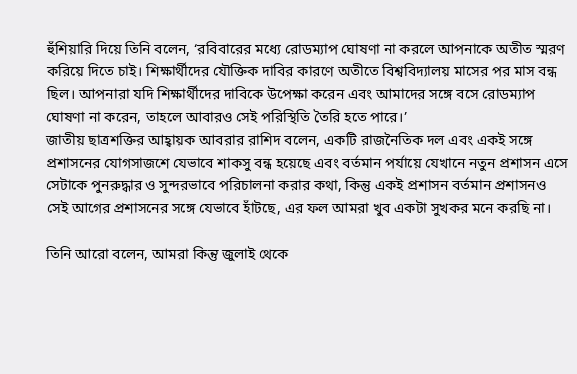হুঁশিয়ারি দিয়ে তিনি বলেন, ‘রবিবারের মধ্যে রোডম্যাপ ঘোষণা না করলে আপনাকে অতীত স্মরণ করিয়ে দিতে চাই। শিক্ষার্থীদের যৌক্তিক দাবির কারণে অতীতে বিশ্ববিদ্যালয় মাসের পর মাস বন্ধ ছিল। আপনারা যদি শিক্ষার্থীদের দাবিকে উপেক্ষা করেন এবং আমাদের সঙ্গে বসে রোডম্যাপ ঘোষণা না করেন, তাহলে আবারও সেই পরিস্থিতি তৈরি হতে পারে।’
জাতীয় ছাত্রশক্তির আহ্বায়ক আবরার রাশিদ বলেন, একটি রাজনৈতিক দল এবং একই সঙ্গে প্রশাসনের যোগসাজশে যেভাবে শাকসু বন্ধ হয়েছে এবং বর্তমান পর্যায়ে যেখানে নতুন প্রশাসন এসে সেটাকে পুনরুদ্ধার ও সুন্দরভাবে পরিচালনা করার কথা, কিন্তু একই প্রশাসন বর্তমান প্রশাসনও সেই আগের প্রশাসনের সঙ্গে যেভাবে হাঁটছে, এর ফল আমরা খুব একটা সুখকর মনে করছি না।

তিনি আরো বলেন, আমরা কিন্তু জুলাই থেকে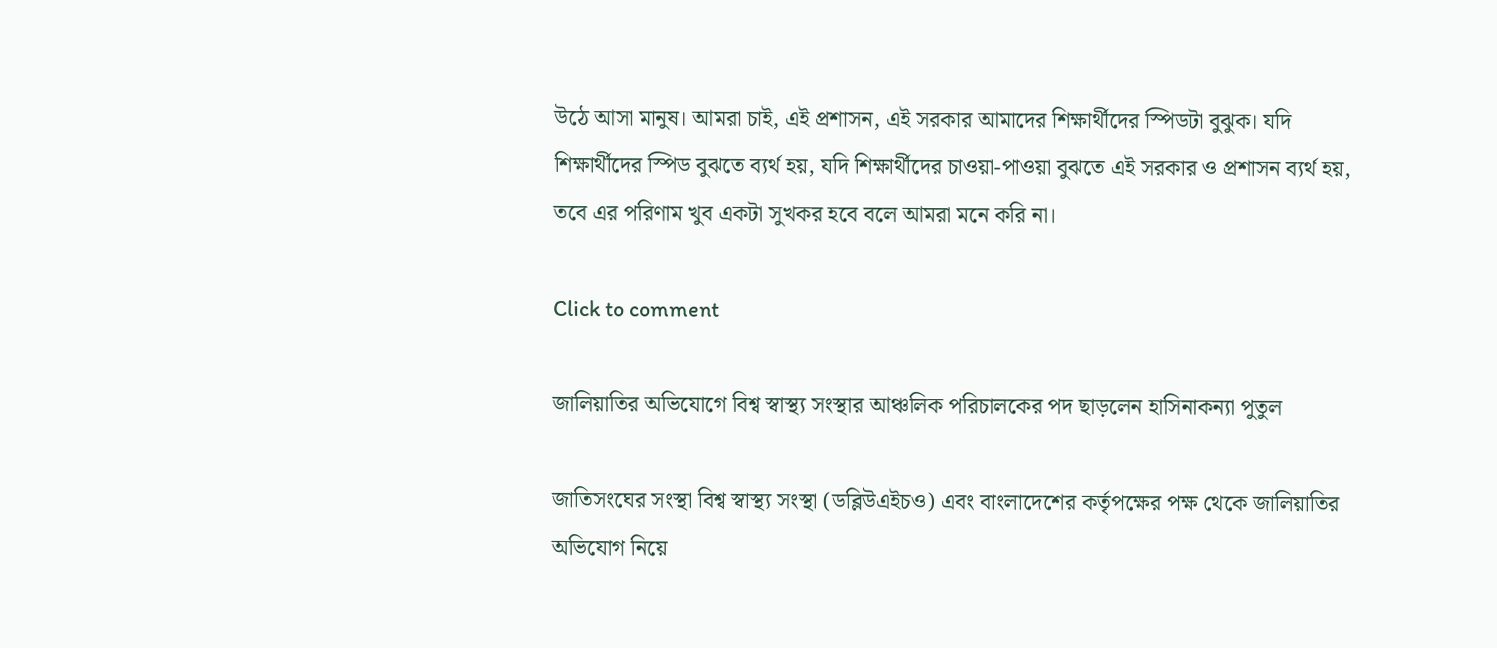উঠে আসা মানুষ। আমরা চাই, এই প্রশাসন, এই সরকার আমাদের শিক্ষার্থীদের স্পিডটা বুঝুক। যদি শিক্ষার্থীদের স্পিড বুঝতে ব্যর্থ হয়, যদি শিক্ষার্থীদের চাওয়া-পাওয়া বুঝতে এই সরকার ও প্রশাসন ব্যর্থ হয়, তবে এর পরিণাম খুব একটা সুখকর হবে বলে আমরা মনে করি না।

Click to comment

জালিয়াতির অভিযোগে বিশ্ব স্বাস্থ্য সংস্থার আঞ্চলিক পরিচালকের পদ ছাড়লেন হাসিনাকন্যা পুতুল

জাতিসংঘের সংস্থা বিশ্ব স্বাস্থ্য সংস্থা (ডব্লিউএইচও) এবং বাংলাদেশের কর্তৃপক্ষের পক্ষ থেকে জালিয়াতির অভিযোগ নিয়ে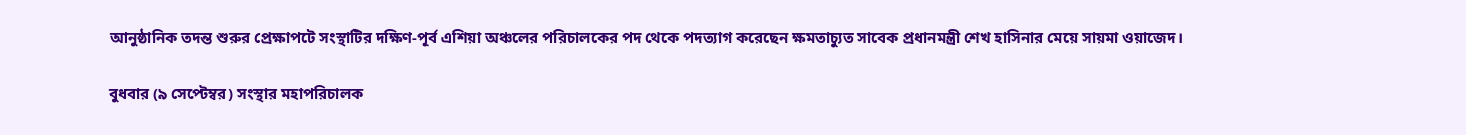আনুষ্ঠানিক তদন্ত শুরুর প্রেক্ষাপটে সংস্থাটির দক্ষিণ-পূর্ব এশিয়া অঞ্চলের পরিচালকের পদ থেকে পদত্যাগ করেছেন ক্ষমতাচ্যুত সাবেক প্রধানমন্ত্রী শেখ হাসিনার মেয়ে সায়মা ওয়াজেদ।

বুধবার (৯ সেপ্টেম্বর) সংস্থার মহাপরিচালক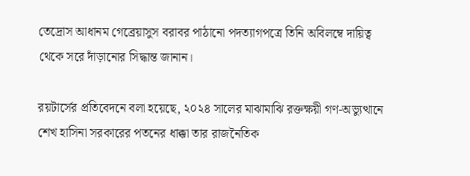তেদ্রোস আধানম গেব্রেয়াসুস বরাবর পাঠানো পদত্যাগপত্রে তিনি অবিলম্বে দায়িত্ব থেকে সরে দাঁড়ানোর সিদ্ধান্ত জানান।

রয়টার্সের প্রতিবেদনে বলা হয়েছে, ২০২৪ সালের মাঝামাঝি রক্তক্ষয়ী গণ-অভ্যুত্থানে শেখ হাসিনা সরকারের পতনের ধাক্কা তার রাজনৈতিক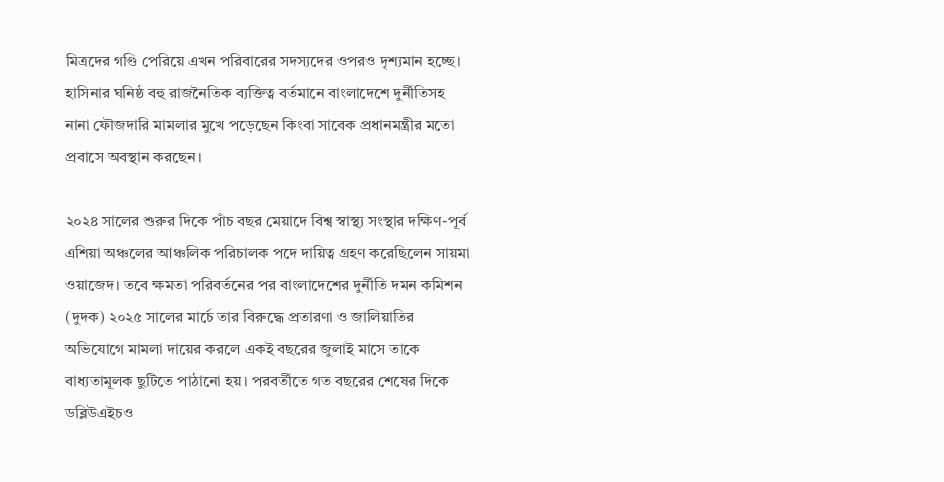মিত্রদের গণ্ডি পেরিয়ে এখন পরিবারের সদস্যদের ওপরও দৃশ্যমান হচ্ছে। হাসিনার ঘনিষ্ঠ বহু রাজনৈতিক ব্যক্তিত্ব বর্তমানে বাংলাদেশে দুর্নীতিসহ নানা ফৌজদারি মামলার মুখে পড়েছেন কিংবা সাবেক প্রধানমন্ত্রীর মতো প্রবাসে অবস্থান করছেন।

২০২৪ সালের শুরুর দিকে পাঁচ বছর মেয়াদে বিশ্ব স্বাস্থ্য সংস্থার দক্ষিণ-পূর্ব এশিয়া অঞ্চলের আঞ্চলিক পরিচালক পদে দায়িত্ব গ্রহণ করেছিলেন সায়মা ওয়াজেদ। তবে ক্ষমতা পরিবর্তনের পর বাংলাদেশের দুর্নীতি দমন কমিশন (দুদক) ২০২৫ সালের মার্চে তার বিরুদ্ধে প্রতারণা ও জালিয়াতির অভিযোগে মামলা দায়ের করলে একই বছরের জুলাই মাসে তাকে বাধ্যতামূলক ছুটিতে পাঠানো হয়। পরবর্তীতে গত বছরের শেষের দিকে ডব্লিউএইচও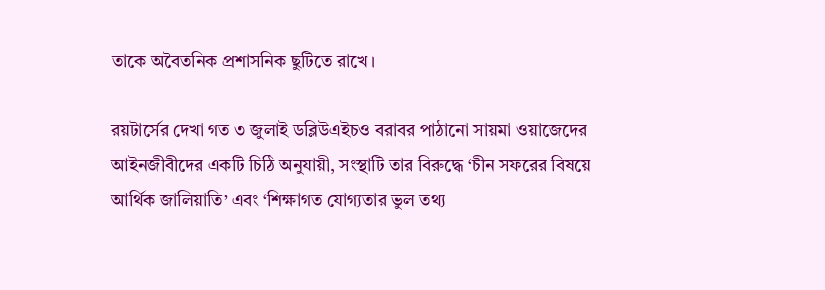তাকে অবৈতনিক প্রশাসনিক ছুটিতে রাখে।

রয়টার্সের দেখা গত ৩ জুলাই ডব্লিউএইচও বরাবর পাঠানো সায়মা ওয়াজেদের আইনজীবীদের একটি চিঠি অনুযায়ী, সংস্থাটি তার বিরুদ্ধে ‘চীন সফরের বিষয়ে আর্থিক জালিয়াতি’ এবং ‘শিক্ষাগত যোগ্যতার ভুল তথ্য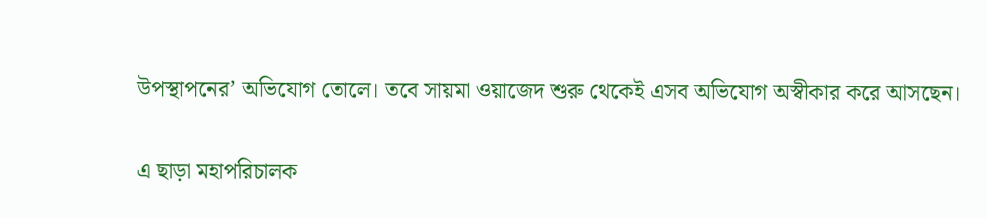উপস্থাপনের’ অভিযোগ তোলে। তবে সায়মা ওয়াজেদ শুরু থেকেই এসব অভিযোগ অস্বীকার করে আসছেন।

এ ছাড়া মহাপরিচালক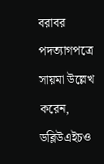বরাবর পদত্যাগপত্রে সায়মা উল্লেখ করেন, ডব্লিউএইচও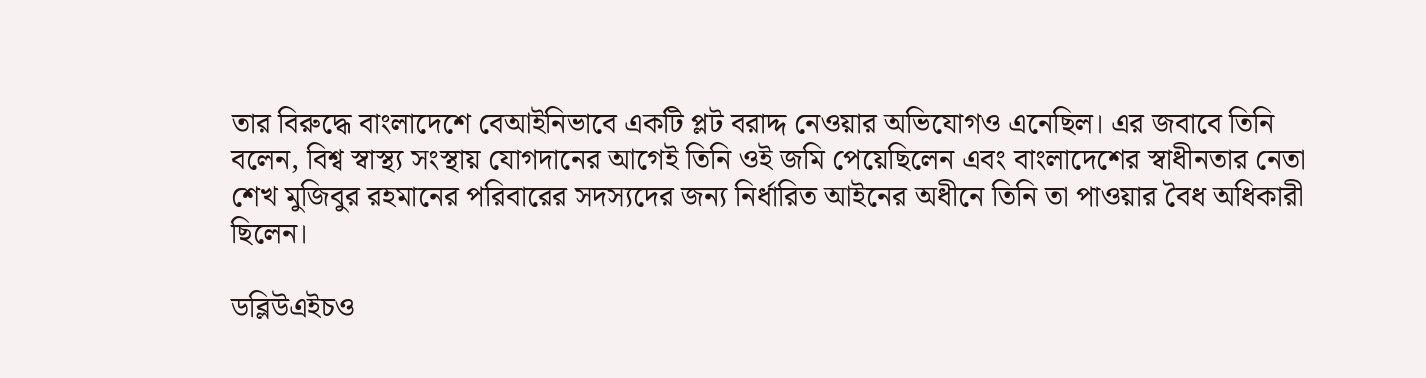তার বিরুদ্ধে বাংলাদেশে বেআইনিভাবে একটি প্লট বরাদ্দ নেওয়ার অভিযোগও এনেছিল। এর জবাবে তিনি বলেন, বিশ্ব স্বাস্থ্য সংস্থায় যোগদানের আগেই তিনি ওই জমি পেয়েছিলেন এবং বাংলাদেশের স্বাধীনতার নেতা শেখ মুজিবুর রহমানের পরিবারের সদস্যদের জন্য নির্ধারিত আইনের অধীনে তিনি তা পাওয়ার বৈধ অধিকারী ছিলেন।

ডব্লিউএইচও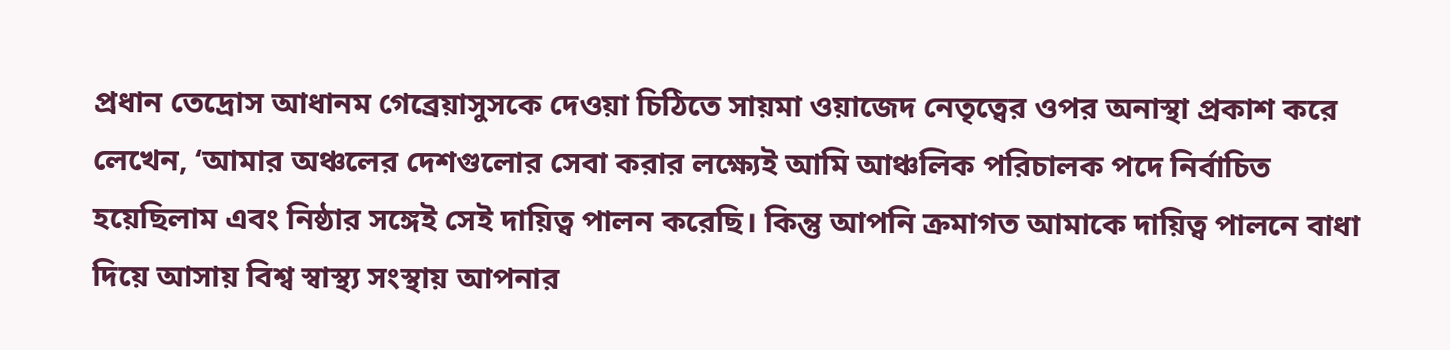প্রধান তেদ্রোস আধানম গেব্রেয়াসুসকে দেওয়া চিঠিতে সায়মা ওয়াজেদ নেতৃত্বের ওপর অনাস্থা প্রকাশ করে লেখেন, ‘আমার অঞ্চলের দেশগুলোর সেবা করার লক্ষ্যেই আমি আঞ্চলিক পরিচালক পদে নির্বাচিত হয়েছিলাম এবং নিষ্ঠার সঙ্গেই সেই দায়িত্ব পালন করেছি। কিন্তু আপনি ক্রমাগত আমাকে দায়িত্ব পালনে বাধা দিয়ে আসায় বিশ্ব স্বাস্থ্য সংস্থায় আপনার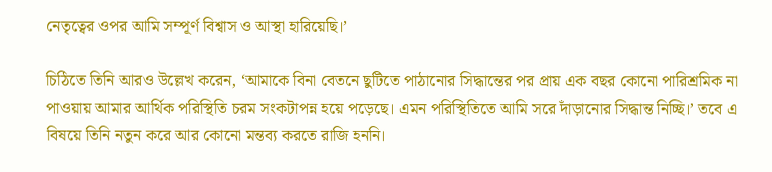নেতৃত্বের ওপর আমি সম্পূর্ণ বিশ্বাস ও আস্থা হারিয়েছি।’

চিঠিতে তিনি আরও উল্লেখ করেন, ‘আমাকে বিনা বেতনে ছুটিতে পাঠানোর সিদ্ধান্তের পর প্রায় এক বছর কোনো পারিশ্রমিক না পাওয়ায় আমার আর্থিক পরিস্থিতি চরম সংকটাপন্ন হয়ে পড়েছে। এমন পরিস্থিতিতে আমি সরে দাঁড়ানোর সিদ্ধান্ত নিচ্ছি।’ তবে এ বিষয়ে তিনি নতুন করে আর কোনো মন্তব্য করতে রাজি হননি।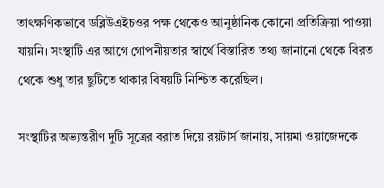তাৎক্ষণিকভাবে ডব্লিউএইচওর পক্ষ থেকেও আনুষ্ঠানিক কোনো প্রতিক্রিয়া পাওয়া যায়নি। সংস্থাটি এর আগে গোপনীয়তার স্বার্থে বিস্তারিত তথ্য জানানো থেকে বিরত থেকে শুধু তার ছুটিতে থাকার বিষয়টি নিশ্চিত করেছিল।

সংস্থাটির অভ্যন্তরীণ দুটি সূত্রের বরাত দিয়ে রয়টার্স জানায়, সায়মা ওয়াজেদকে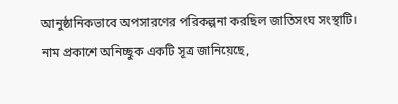আনুষ্ঠানিকভাবে অপসারণের পরিকল্পনা করছিল জাতিসংঘ সংস্থাটি। নাম প্রকাশে অনিচ্ছুক একটি সূত্র জানিয়েছে,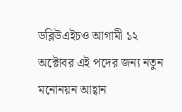ডব্লিউএইচও আগামী ১২ অক্টোবর এই পদের জন্য নতুন মনোনয়ন আহ্বান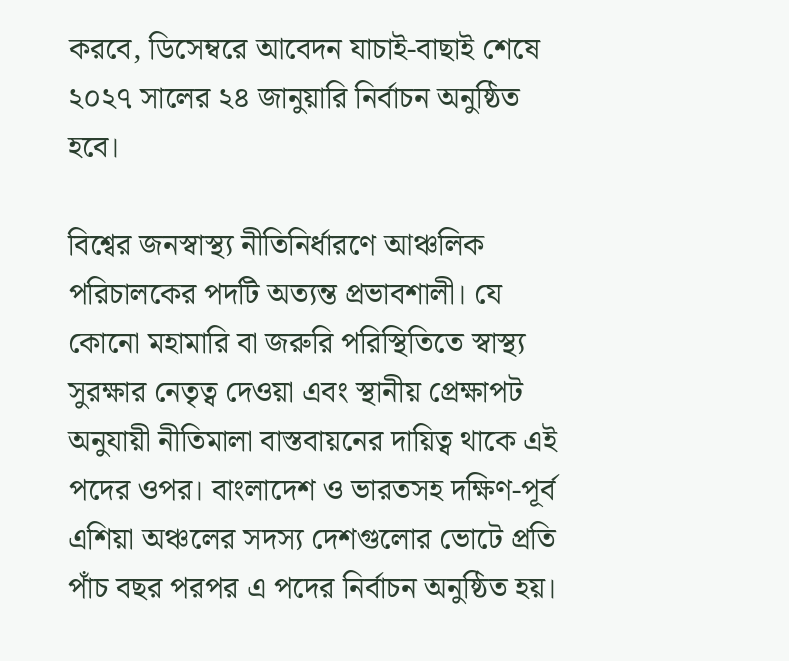করবে, ডিসেম্বরে আবেদন যাচাই-বাছাই শেষে ২০২৭ সালের ২৪ জানুয়ারি নির্বাচন অনুষ্ঠিত হবে।

বিশ্বের জনস্বাস্থ্য নীতিনির্ধারণে আঞ্চলিক পরিচালকের পদটি অত্যন্ত প্রভাবশালী। যে কোনো মহামারি বা জরুরি পরিস্থিতিতে স্বাস্থ্য সুরক্ষার নেতৃত্ব দেওয়া এবং স্থানীয় প্রেক্ষাপট অনুযায়ী নীতিমালা বাস্তবায়নের দায়িত্ব থাকে এই পদের ওপর। বাংলাদেশ ও ভারতসহ দক্ষিণ-পূর্ব এশিয়া অঞ্চলের সদস্য দেশগুলোর ভোটে প্রতি পাঁচ বছর পরপর এ পদের নির্বাচন অনুষ্ঠিত হয়।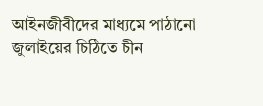আইনজীবীদের মাধ্যমে পাঠানো জুলাইয়ের চিঠিতে চীন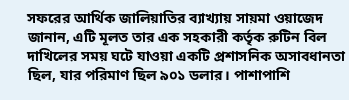সফরের আর্থিক জালিয়াতির ব্যাখ্যায় সায়মা ওয়াজেদ জানান, এটি মূলত তার এক সহকারী কর্তৃক রুটিন বিল দাখিলের সময় ঘটে যাওয়া একটি প্রশাসনিক অসাবধানতা ছিল, যার পরিমাণ ছিল ৯০১ ডলার। পাশাপাশি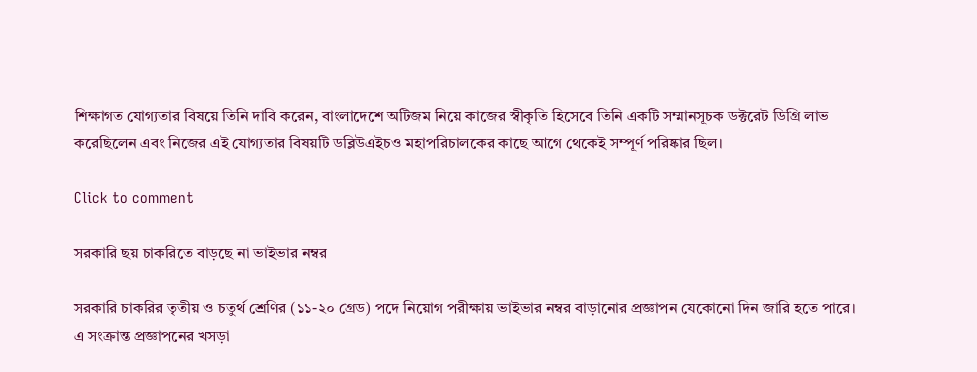শিক্ষাগত যোগ্যতার বিষয়ে তিনি দাবি করেন, বাংলাদেশে অটিজম নিয়ে কাজের স্বীকৃতি হিসেবে তিনি একটি সম্মানসূচক ডক্টরেট ডিগ্রি লাভ করেছিলেন এবং নিজের এই যোগ্যতার বিষয়টি ডব্লিউএইচও মহাপরিচালকের কাছে আগে থেকেই সম্পূর্ণ পরিষ্কার ছিল।

Click to comment

সরকারি ছয় চাকরিতে বাড়ছে না ভাইভার নম্বর

সরকারি চাকরির তৃতীয় ও চতুর্থ শ্রেণির (১১-২০ গ্রেড) পদে নিয়োগ পরীক্ষায় ভাইভার নম্বর বাড়ানোর প্রজ্ঞাপন যেকোনো দিন জারি হতে পারে। এ সংক্রান্ত প্রজ্ঞাপনের খসড়া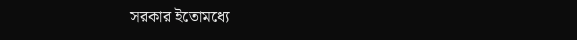সরকার ইতোমধ্যে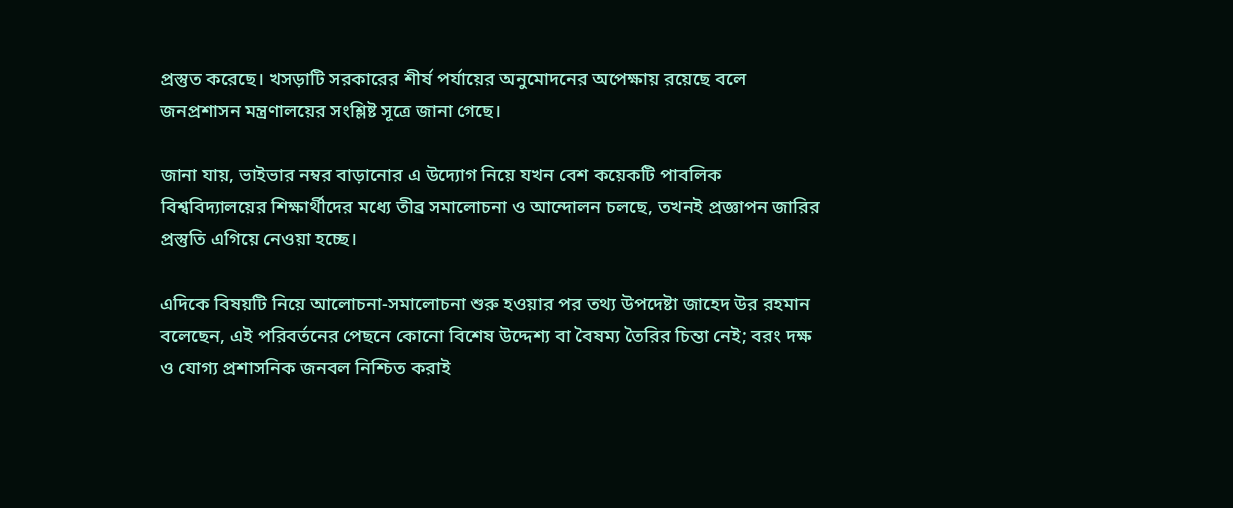প্রস্তুত করেছে। খসড়াটি সরকারের শীর্ষ পর্যায়ের অনুমোদনের অপেক্ষায় রয়েছে বলে জনপ্রশাসন মন্ত্রণালয়ের সংশ্লিষ্ট সূত্রে জানা গেছে।

জানা যায়, ভাইভার নম্বর বাড়ানোর এ উদ্যোগ নিয়ে যখন বেশ কয়েকটি পাবলিক বিশ্ববিদ্যালয়ের শিক্ষার্থীদের মধ্যে তীব্র সমালোচনা ও আন্দোলন চলছে, তখনই প্রজ্ঞাপন জারির প্রস্তুতি এগিয়ে নেওয়া হচ্ছে।

এদিকে বিষয়টি নিয়ে আলোচনা-সমালোচনা শুরু হওয়ার পর তথ্য উপদেষ্টা জাহেদ উর রহমান বলেছেন, এই পরিবর্তনের পেছনে কোনো বিশেষ উদ্দেশ্য বা বৈষম্য তৈরির চিন্তা নেই; বরং দক্ষ ও যোগ্য প্রশাসনিক জনবল নিশ্চিত করাই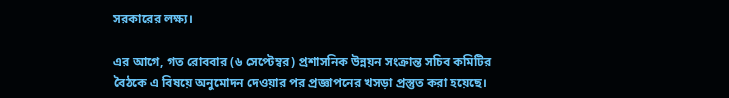সরকারের লক্ষ্য।

এর আগে, গত রোববার (৬ সেপ্টেম্বর) প্রশাসনিক উন্নয়ন সংক্রান্ত সচিব কমিটির বৈঠকে এ বিষয়ে অনুমোদন দেওয়ার পর প্রজ্ঞাপনের খসড়া প্রস্তুত করা হয়েছে।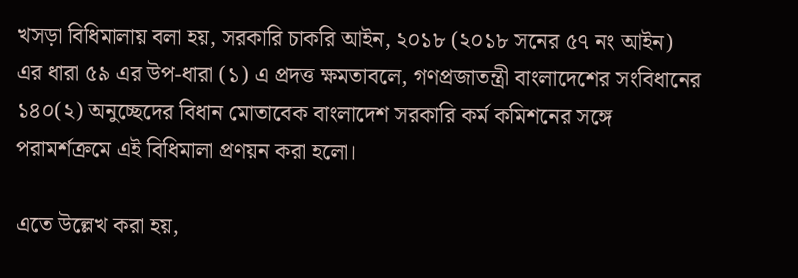খসড়া বিধিমালায় বলা হয়, সরকারি চাকরি আইন, ২০১৮ (২০১৮ সনের ৫৭ নং আইন) এর ধারা ৫৯ এর উপ-ধারা (১) এ প্রদত্ত ক্ষমতাবলে, গণপ্রজাতন্ত্রী বাংলাদেশের সংবিধানের ১৪০(২) অনুচ্ছেদের বিধান মোতাবেক বাংলাদেশ সরকারি কর্ম কমিশনের সঙ্গে পরামর্শক্রমে এই বিধিমালা প্রণয়ন করা হলো।

এতে উল্লেখ করা হয়,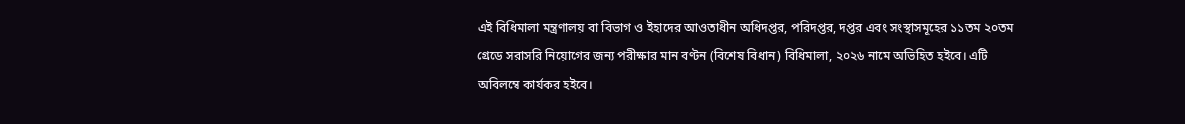এই বিধিমালা মন্ত্রণালয় বা বিভাগ ও ইহাদের আওতাধীন অধিদপ্তর, পরিদপ্তর, দপ্তর এবং সংস্থাসমূহের ১১তম ২০তম গ্রেডে সরাসরি নিয়োগের জন্য পরীক্ষার মান বণ্টন (বিশেষ বিধান) বিধিমালা, ২০২৬ নামে অভিহিত হইবে। এটি অবিলম্বে কার্যকর হইবে।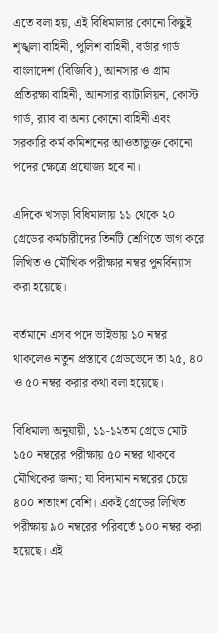এতে বলা হয়, এই বিধিমালার কোনো কিছুই শৃঙ্খলা বাহিনী, পুলিশ বাহিনী, বর্ডার গার্ড বাংলাদেশ (বিজিবি), আনসার ও গ্রাম প্রতিরক্ষা বাহিনী, আনসার ব্যাটালিয়ন, কোস্ট গার্ড, র‌্যাব বা অন্য কোনো বাহিনী এবং সরকারি কর্ম কমিশনের আওতাভুক্ত কোনো পদের ক্ষেত্রে প্রযোজ্য হবে না।

এদিকে খসড়া বিধিমালায় ১১ থেকে ২০ গ্রেডের কর্মচারীদের তিনটি শ্রেণিতে ভাগ করে লিখিত ও মৌখিক পরীক্ষার নম্বর পুনর্বিন্যাস করা হয়েছে।

বর্তমানে এসব পদে ভাইভায় ১০ নম্বর থাকলেও নতুন প্রস্তাবে গ্রেডভেদে তা ২৫, ৪০ ও ৫০ নম্বর করার কথা বলা হয়েছে।

বিধিমালা অনুযায়ী, ১১-১২তম গ্রেডে মোট ১৫০ নম্বরের পরীক্ষায় ৫০ নম্বর থাকবে মৌখিকের জন্য; যা বিদ্যমান নম্বরের চেয়ে ৪০০ শতাংশ বেশি। একই গ্রেডের লিখিত পরীক্ষায় ৯০ নম্বরের পরিবর্তে ১০০ নম্বর করা হয়েছে। এই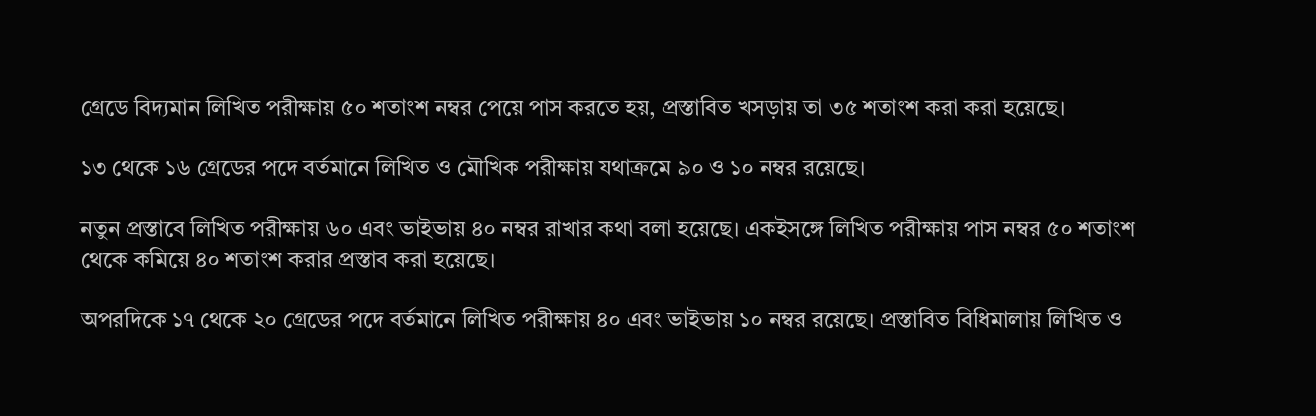গ্রেডে বিদ্যমান লিখিত পরীক্ষায় ৫০ শতাংশ নম্বর পেয়ে পাস করতে হয়, প্রস্তাবিত খসড়ায় তা ৩৫ শতাংশ করা করা হয়েছে।

১৩ থেকে ১৬ গ্রেডের পদে বর্তমানে লিখিত ও মৌখিক পরীক্ষায় যথাক্রমে ৯০ ও ১০ নম্বর রয়েছে।

নতুন প্রস্তাবে লিখিত পরীক্ষায় ৬০ এবং ভাইভায় ৪০ নম্বর রাখার কথা বলা হয়েছে। একইসঙ্গে লিখিত পরীক্ষায় পাস নম্বর ৫০ শতাংশ থেকে কমিয়ে ৪০ শতাংশ করার প্রস্তাব করা হয়েছে।

অপরদিকে ১৭ থেকে ২০ গ্রেডের পদে বর্তমানে লিখিত পরীক্ষায় ৪০ এবং ভাইভায় ১০ নম্বর রয়েছে। প্রস্তাবিত বিধিমালায় লিখিত ও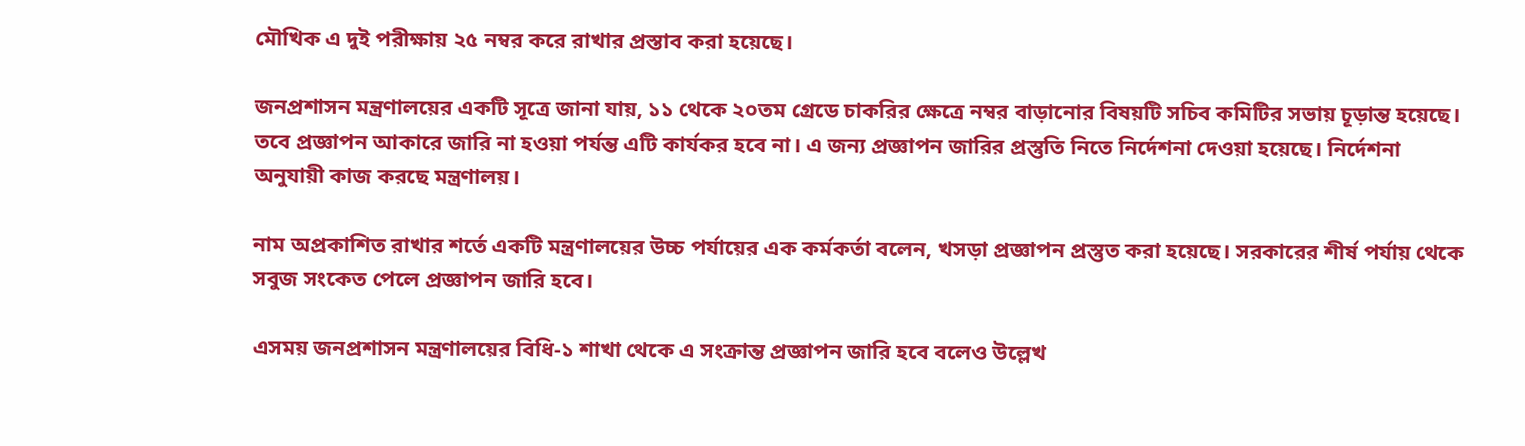মৌখিক এ দুই পরীক্ষায় ২৫ নম্বর করে রাখার প্রস্তাব করা হয়েছে।

জনপ্রশাসন মন্ত্রণালয়ের একটি সূত্রে জানা যায়, ১১ থেকে ২০তম গ্রেডে চাকরির ক্ষেত্রে নম্বর বাড়ানোর বিষয়টি সচিব কমিটির সভায় চূড়ান্ত হয়েছে। তবে প্রজ্ঞাপন আকারে জারি না হওয়া পর্যন্ত এটি কার্যকর হবে না। এ জন্য প্রজ্ঞাপন জারির প্রস্তুতি নিতে নির্দেশনা দেওয়া হয়েছে। নির্দেশনা অনুযায়ী কাজ করছে মন্ত্রণালয়।

নাম অপ্রকাশিত রাখার শর্তে একটি মন্ত্রণালয়ের উচ্চ পর্যায়ের এক কর্মকর্তা বলেন, খসড়া প্রজ্ঞাপন প্রস্তুত করা হয়েছে। সরকারের শীর্ষ পর্যায় থেকে সবুজ সংকেত পেলে প্রজ্ঞাপন জারি হবে।

এসময় জনপ্রশাসন মন্ত্রণালয়ের বিধি-১ শাখা থেকে এ সংক্রান্ত প্রজ্ঞাপন জারি হবে বলেও উল্লেখ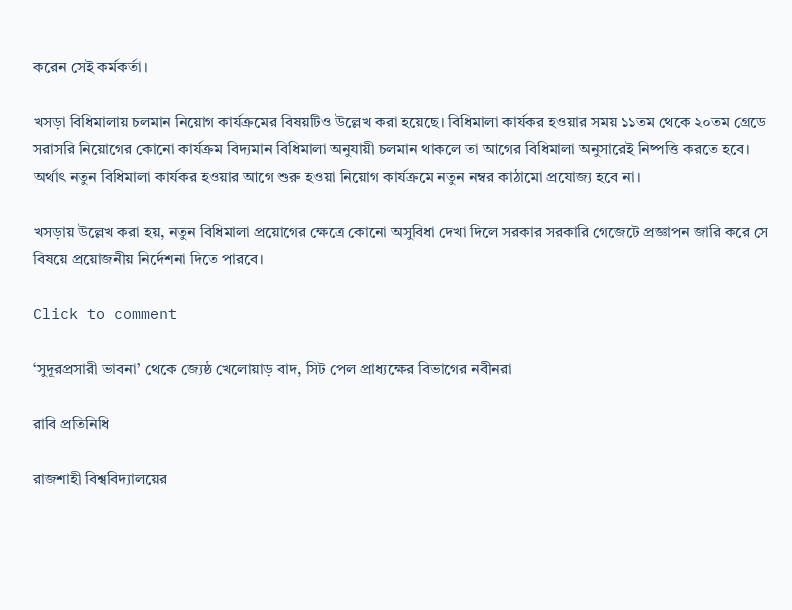করেন সেই কর্মকর্তা।

খসড়া বিধিমালায় চলমান নিয়োগ কার্যক্রমের বিষয়টিও উল্লেখ করা হয়েছে। বিধিমালা কার্যকর হওয়ার সময় ১১তম থেকে ২০তম গ্রেডে সরাসরি নিয়োগের কোনো কার্যক্রম বিদ্যমান বিধিমালা অনুযায়ী চলমান থাকলে তা আগের বিধিমালা অনুসারেই নিষ্পত্তি করতে হবে। অর্থাৎ নতুন বিধিমালা কার্যকর হওয়ার আগে শুরু হওয়া নিয়োগ কার্যক্রমে নতুন নম্বর কাঠামো প্রযোজ্য হবে না।

খসড়ায় উল্লেখ করা হয়, নতুন বিধিমালা প্রয়োগের ক্ষেত্রে কোনো অসুবিধা দেখা দিলে সরকার সরকারি গেজেটে প্রজ্ঞাপন জারি করে সে বিষয়ে প্রয়োজনীয় নির্দেশনা দিতে পারবে।

Click to comment

‘সুদূরপ্রসারী ভাবনা’ থেকে জ্যেষ্ঠ খেলোয়াড় বাদ, সিট পেল প্রাধ্যক্ষের বিভাগের নবীনরা

রাবি প্রতিনিধি

রাজশাহী বিশ্ববিদ্যালয়ের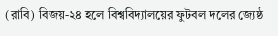(রাবি) বিজয়-২৪ হলে বিশ্ববিদ্যালয়ের ফুটবল দলের জ্যেষ্ঠ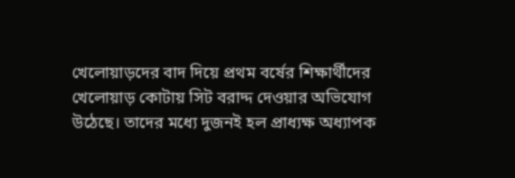খেলোয়াড়দের বাদ দিয়ে প্রথম বর্ষের শিক্ষার্থীদের খেলোয়াড় কোটায় সিট বরাদ্দ দেওয়ার অভিযোগ উঠেছে। তাদের মধ্যে দুজনই হল প্রাধ্যক্ষ অধ্যাপক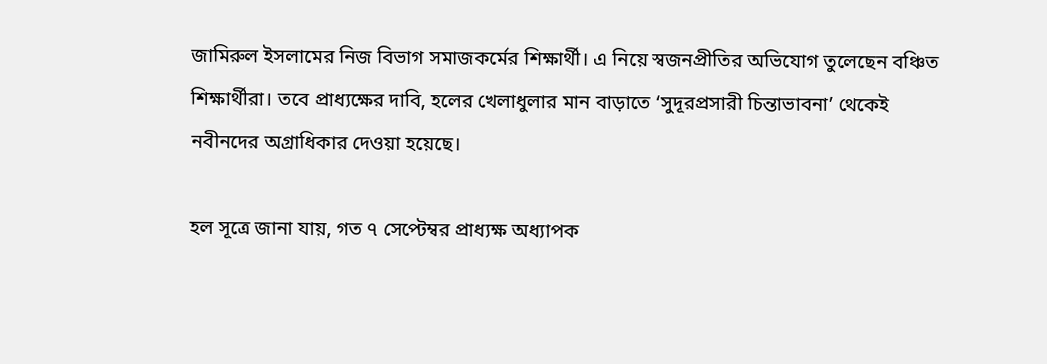জামিরুল ইসলামের নিজ বিভাগ সমাজকর্মের শিক্ষার্থী। এ নিয়ে স্বজনপ্রীতির অভিযোগ তুলেছেন বঞ্চিত শিক্ষার্থীরা। তবে প্রাধ্যক্ষের দাবি, হলের খেলাধুলার মান বাড়াতে ‘সুদূরপ্রসারী চিন্তাভাবনা’ থেকেই নবীনদের অগ্রাধিকার দেওয়া হয়েছে।

হল সূত্রে জানা যায়, গত ৭ সেপ্টেম্বর প্রাধ্যক্ষ অধ্যাপক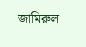জামিরুল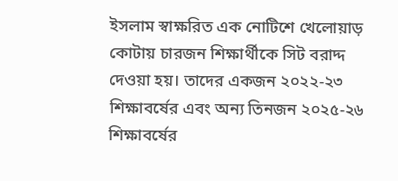ইসলাম স্বাক্ষরিত এক নোটিশে খেলোয়াড় কোটায় চারজন শিক্ষার্থীকে সিট বরাদ্দ দেওয়া হয়। তাদের একজন ২০২২-২৩ শিক্ষাবর্ষের এবং অন্য তিনজন ২০২৫-২৬ শিক্ষাবর্ষের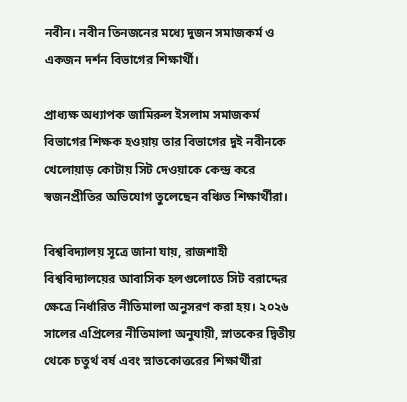নবীন। নবীন তিনজনের মধ্যে দুজন সমাজকর্ম ও একজন দর্শন বিভাগের শিক্ষার্থী।

প্রাধ্যক্ষ অধ্যাপক জামিরুল ইসলাম সমাজকর্ম বিভাগের শিক্ষক হওয়ায় তার বিভাগের দুই নবীনকে খেলোয়াড় কোটায় সিট দেওয়াকে কেন্দ্র করে স্বজনপ্রীতির অভিযোগ তুলেছেন বঞ্চিত শিক্ষার্থীরা।

বিশ্ববিদ্যালয় সূত্রে জানা যায়, রাজশাহী বিশ্ববিদ্যালয়ের আবাসিক হলগুলোতে সিট বরাদ্দের ক্ষেত্রে নির্ধারিত নীতিমালা অনুসরণ করা হয়। ২০২৬ সালের এপ্রিলের নীতিমালা অনুযায়ী, স্নাতকের দ্বিতীয় থেকে চতুর্থ বর্ষ এবং স্নাতকোত্তরের শিক্ষার্থীরা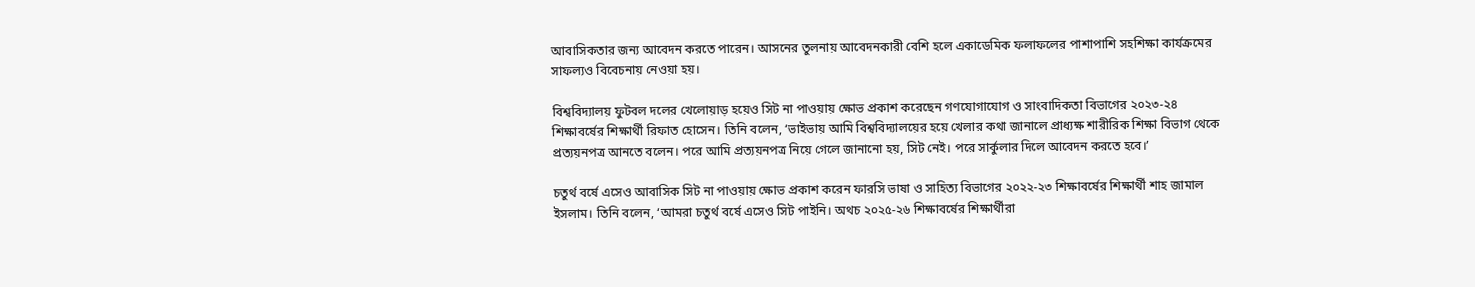আবাসিকতার জন্য আবেদন করতে পারেন। আসনের তুলনায় আবেদনকারী বেশি হলে একাডেমিক ফলাফলের পাশাপাশি সহশিক্ষা কার্যক্রমের সাফল্যও বিবেচনায় নেওয়া হয়।

বিশ্ববিদ্যালয় ফুটবল দলের খেলোয়াড় হয়েও সিট না পাওয়ায় ক্ষোভ প্রকাশ করেছেন গণযোগাযোগ ও সাংবাদিকতা বিভাগের ২০২৩-২৪ শিক্ষাবর্ষের শিক্ষার্থী রিফাত হোসেন। তিনি বলেন, ‘ভাইভায় আমি বিশ্ববিদ্যালয়ের হয়ে খেলার কথা জানালে প্রাধ্যক্ষ শারীরিক শিক্ষা বিভাগ থেকে প্রত্যয়নপত্র আনতে বলেন। পরে আমি প্রত্যয়নপত্র নিয়ে গেলে জানানো হয়, সিট নেই। পরে সার্কুলার দিলে আবেদন করতে হবে।’

চতুর্থ বর্ষে এসেও আবাসিক সিট না পাওয়ায় ক্ষোভ প্রকাশ করেন ফারসি ভাষা ও সাহিত্য বিভাগের ২০২২-২৩ শিক্ষাবর্ষের শিক্ষার্থী শাহ জামাল ইসলাম। তিনি বলেন, ‘আমরা চতুর্থ বর্ষে এসেও সিট পাইনি। অথচ ২০২৫-২৬ শিক্ষাবর্ষের শিক্ষার্থীরা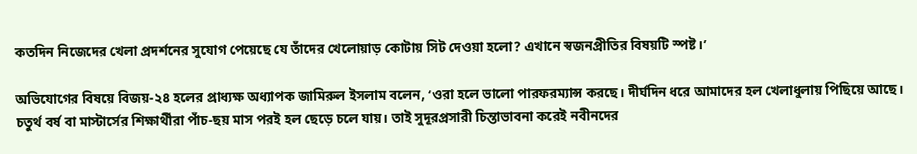কতদিন নিজেদের খেলা প্রদর্শনের সুযোগ পেয়েছে যে তাঁদের খেলোয়াড় কোটায় সিট দেওয়া হলো? এখানে স্বজনপ্রীতির বিষয়টি স্পষ্ট।’

অভিযোগের বিষয়ে বিজয়-২৪ হলের প্রাধ্যক্ষ অধ্যাপক জামিরুল ইসলাম বলেন, ‘ওরা হলে ভালো পারফরম্যান্স করছে। দীর্ঘদিন ধরে আমাদের হল খেলাধুলায় পিছিয়ে আছে। চতুর্থ বর্ষ বা মাস্টার্সের শিক্ষার্থীরা পাঁচ-ছয় মাস পরই হল ছেড়ে চলে যায়। তাই সুদূরপ্রসারী চিন্তাভাবনা করেই নবীনদের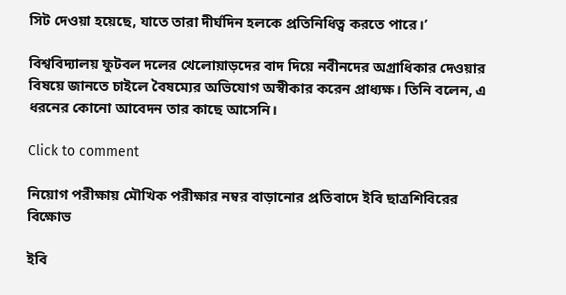সিট দেওয়া হয়েছে, যাতে তারা দীর্ঘদিন হলকে প্রতিনিধিত্ব করতে পারে।’

বিশ্ববিদ্যালয় ফুটবল দলের খেলোয়াড়দের বাদ দিয়ে নবীনদের অগ্রাধিকার দেওয়ার বিষয়ে জানতে চাইলে বৈষম্যের অভিযোগ অস্বীকার করেন প্রাধ্যক্ষ। তিনি বলেন, এ ধরনের কোনো আবেদন তার কাছে আসেনি।

Click to comment

নিয়োগ পরীক্ষায় মৌখিক পরীক্ষার নম্বর বাড়ানোর প্রতিবাদে ইবি ছাত্রশিবিরের বিক্ষোভ

ইবি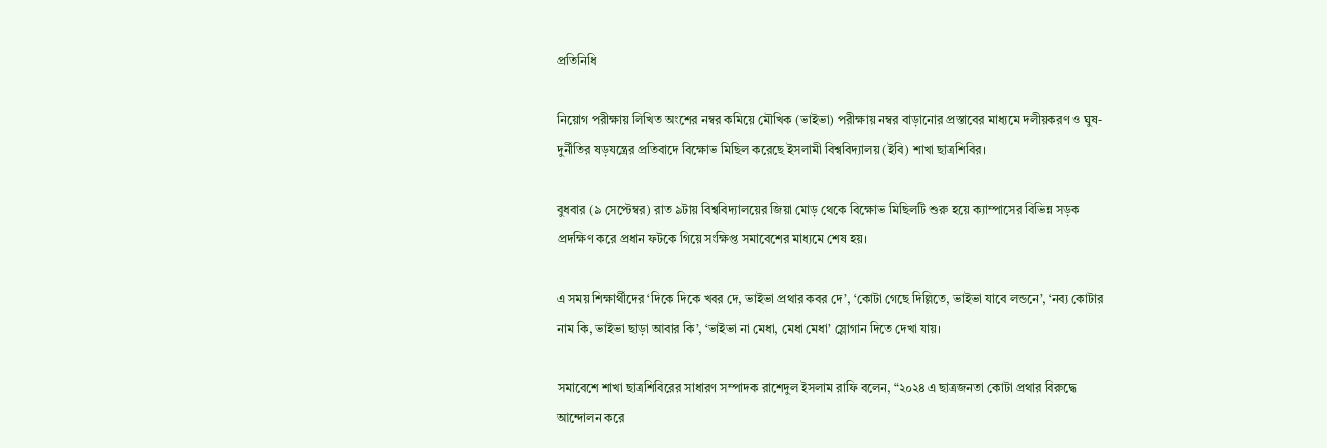প্রতিনিধি

নিয়োগ পরীক্ষায় লিখিত অংশের নম্বর কমিয়ে মৌখিক (ভাইভা) পরীক্ষায় নম্বর বাড়ানোর প্রস্তাবের মাধ্যমে দলীয়করণ ও ঘুষ-দুর্নীতির ষড়যন্ত্রের প্রতিবাদে বিক্ষোভ মিছিল করেছে ইসলামী বিশ্ববিদ্যালয় (ইবি) শাখা ছাত্রশিবির।

বুধবার (৯ সেপ্টেম্বর) রাত ৯টায় বিশ্ববিদ্যালয়ের জিয়া মোড় থেকে বিক্ষোভ মিছিলটি শুরু হয়ে ক্যাম্পাসের বিভিন্ন সড়ক প্রদক্ষিণ করে প্রধান ফটকে গিয়ে সংক্ষিপ্ত সমাবেশের মাধ্যমে শেষ হয়।

এ সময় শিক্ষার্থীদের ‘দিকে দিকে খবর দে, ভাইভা প্রথার কবর দে’, ‘কোটা গেছে দিল্লিতে, ভাইভা যাবে লন্ডনে’, ‘নব্য কোটার নাম কি, ভাইভা ছাড়া আবার কি’, ‘ভাইভা না মেধা, মেধা মেধা’ স্লোগান দিতে দেখা যায়।

সমাবেশে শাখা ছাত্রশিবিরের সাধারণ সম্পাদক রাশেদুল ইসলাম রাফি বলেন, “২০২৪ এ ছাত্রজনতা কোটা প্রথার বিরুদ্ধে আন্দোলন করে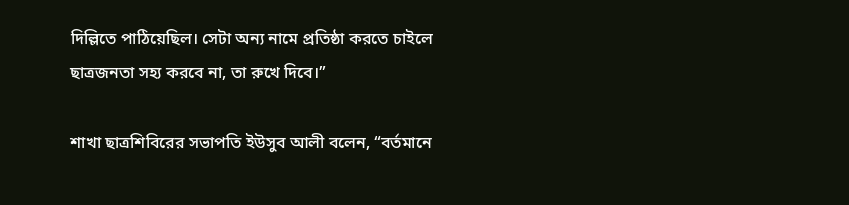দিল্লিতে পাঠিয়েছিল। সেটা অন্য নামে প্রতিষ্ঠা করতে চাইলে ছাত্রজনতা সহ্য করবে না, তা রুখে দিবে।”

শাখা ছাত্রশিবিরের সভাপতি ইউসুব আলী বলেন, “বর্তমানে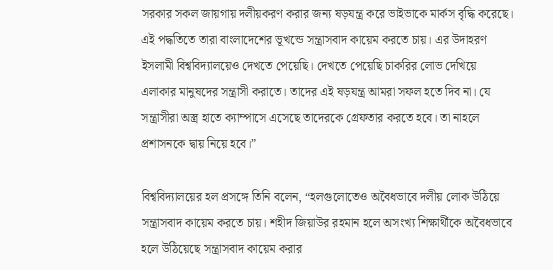সরকার সকল জায়গায় দলীয়করণ করার জন্য ষড়যন্ত্র করে ভাইভাকে মার্কস বৃদ্ধি করেছে। এই পদ্ধতিতে তারা বাংলাদেশের ভূখন্ডে সন্ত্রাসবাদ কায়েম করতে চায়। এর উদাহরণ ইসলামী বিশ্ববিদ্যালয়েও দেখতে পেয়েছি। দেখতে পেয়েছি চাকরির লোভ দেখিয়ে এলাকার মানুষদের সন্ত্রাসী করাতে। তাদের এই ষড়যন্ত্র আমরা সফল হতে দিব না। যে সন্ত্রাসীরা অস্ত্র হাতে ক্যাম্পাসে এসেছে তাদেরকে গ্রেফতার করতে হবে। তা নাহলে প্রশাসনকে দ্বায় নিয়ে হবে।”

বিশ্ববিদ্যালয়ের হল প্রসঙ্গে তিনি বলেন, “হলগুলোতেও অবৈধভাবে দলীয় লোক উঠিয়ে সন্ত্রাসবাদ কায়েম করতে চায়। শহীদ জিয়াউর রহমান হলে অসংখ্য শিক্ষার্থীকে অবৈধভাবে হলে উঠিয়েছে সন্ত্রাসবাদ কায়েম করার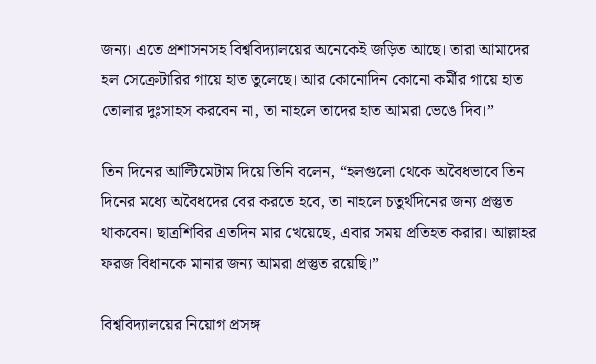জন্য। এতে প্রশাসনসহ বিশ্ববিদ্যালয়ের অনেকেই জড়িত আছে। তারা আমাদের হল সেক্রেটারির গায়ে হাত তুলেছে। আর কোনোদিন কোনো কর্মীর গায়ে হাত তোলার দুঃসাহস করবেন না, তা নাহলে তাদের হাত আমরা ভেঙে দিব।”

তিন দিনের আল্টিমেটাম দিয়ে তিনি বলেন, “হলগুলো থেকে অবৈধভাবে তিন দিনের মধ্যে অবৈধদের বের করতে হবে, তা নাহলে চতুর্থদিনের জন্য প্রস্তুত থাকবেন। ছাত্রশিবির এতদিন মার খেয়েছে, এবার সময় প্রতিহত করার। আল্লাহর ফরজ বিধানকে মানার জন্য আমরা প্রস্তুত রয়েছি।”

বিশ্ববিদ্যালয়ের নিয়োগ প্রসঙ্গ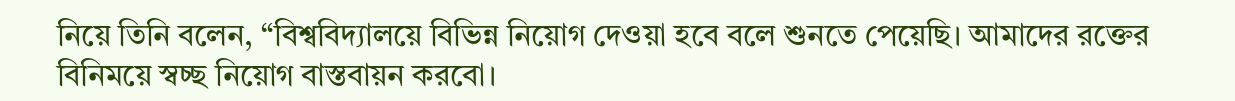নিয়ে তিনি বলেন, “বিশ্ববিদ্যালয়ে বিভিন্ন নিয়োগ দেওয়া হবে বলে শুনতে পেয়েছি। আমাদের রক্তের বিনিময়ে স্বচ্ছ নিয়োগ বাস্তবায়ন করবো।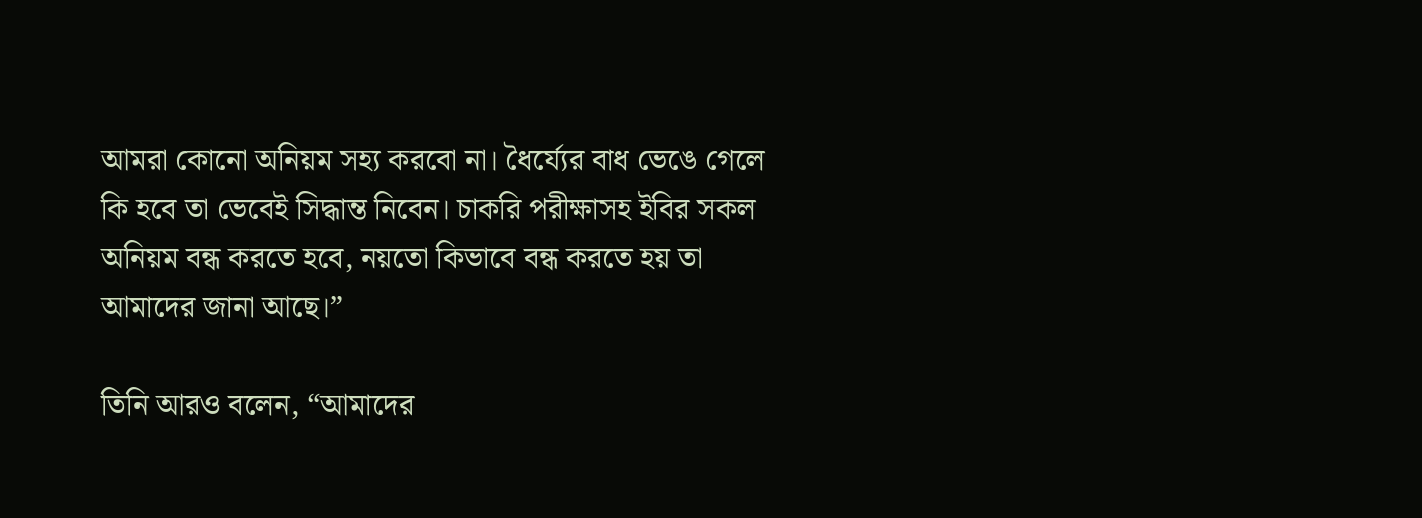আমরা কোনো অনিয়ম সহ্য করবো না। ধৈর্য্যের বাধ ভেঙে গেলে কি হবে তা ভেবেই সিদ্ধান্ত নিবেন। চাকরি পরীক্ষাসহ ইবির সকল অনিয়ম বন্ধ করতে হবে, নয়তো কিভাবে বন্ধ করতে হয় তা আমাদের জানা আছে।”

তিনি আরও বলেন, “আমাদের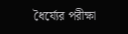ধৈর্য্যের পরীক্ষা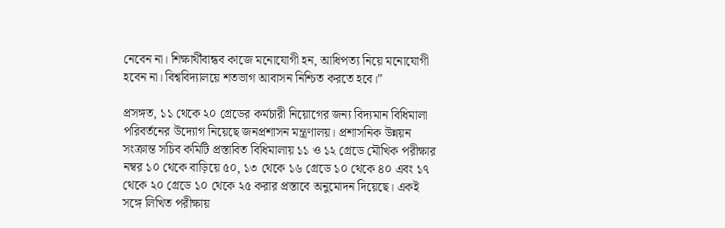নেবেন না। শিক্ষার্থীবান্ধব কাজে মনোযোগী হন, আধিপত্য নিয়ে মনোযোগী হবেন না। বিশ্ববিদ্যালয়ে শতভাগ আবাসন নিশ্চিত করতে হবে।”

প্রসঙ্গত, ১১ থেকে ২০ গ্রেডের কর্মচারী নিয়োগের জন্য বিদ্যমান বিধিমালা পরিবর্তনের উদ্যোগ নিয়েছে জনপ্রশাসন মন্ত্রণালয়। প্রশাসনিক উন্নয়ন সংক্রান্ত সচিব কমিটি প্রস্তাবিত বিধিমালায় ১১ ও ১২ গ্রেডে মৌখিক পরীক্ষার নম্বর ১০ থেকে বাড়িয়ে ৫০, ১৩ থেকে ১৬ গ্রেডে ১০ থেকে ৪০ এবং ১৭ থেকে ২০ গ্রেডে ১০ থেকে ২৫ করার প্রস্তাবে অনুমোদন দিয়েছে। একই সঙ্গে লিখিত পরীক্ষায়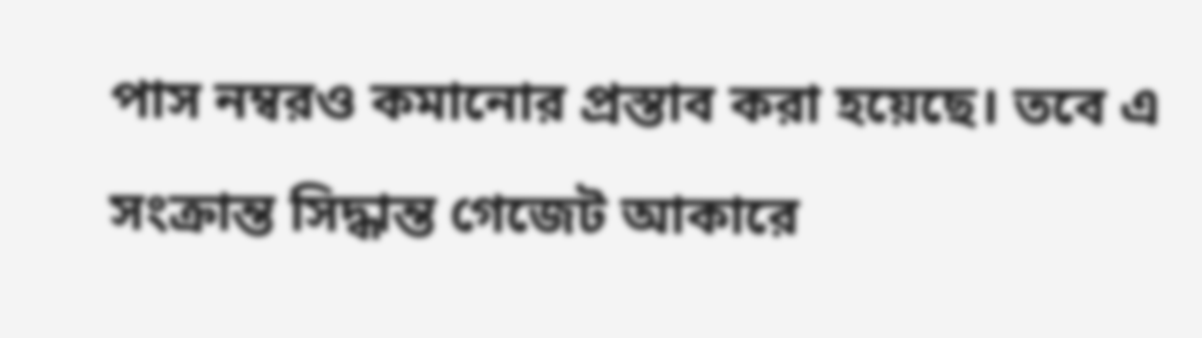পাস নম্বরও কমানোর প্রস্তাব করা হয়েছে। তবে এ সংক্রান্ত সিদ্ধান্ত গেজেট আকারে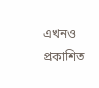এখনও প্রকাশিত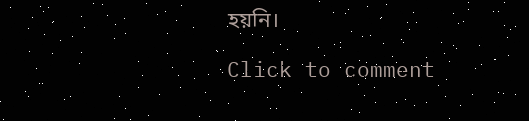হয়নি।

Click to comment